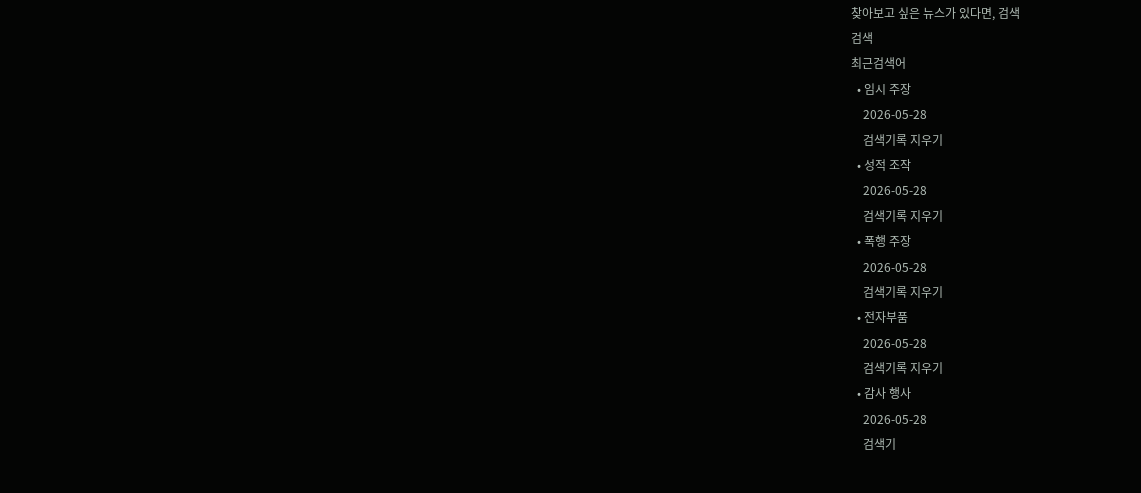찾아보고 싶은 뉴스가 있다면, 검색
검색
최근검색어
  • 임시 주장
    2026-05-28
    검색기록 지우기
  • 성적 조작
    2026-05-28
    검색기록 지우기
  • 폭행 주장
    2026-05-28
    검색기록 지우기
  • 전자부품
    2026-05-28
    검색기록 지우기
  • 감사 행사
    2026-05-28
    검색기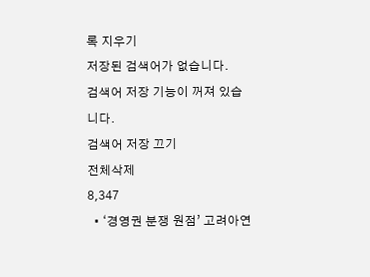록 지우기
저장된 검색어가 없습니다.
검색어 저장 기능이 꺼져 있습니다.
검색어 저장 끄기
전체삭제
8,347
  • ‘경영권 분쟁 원점’ 고려아연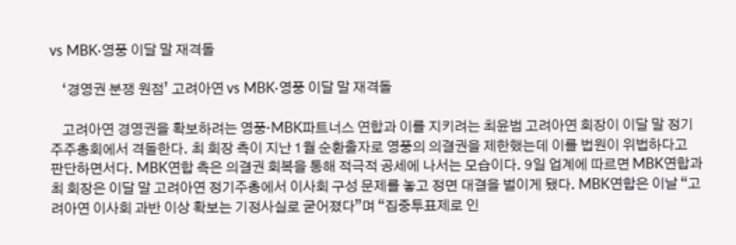vs MBK·영풍 이달 말 재격돌

    ‘경영권 분쟁 원점’ 고려아연 vs MBK·영풍 이달 말 재격돌

    고려아연 경영권을 확보하려는 영풍·MBK파트너스 연합과 이를 지키려는 최윤범 고려아연 회장이 이달 말 정기 주주총회에서 격돌한다. 최 회장 측이 지난 1월 순환출자로 영풍의 의결권을 제한했는데 이를 법원이 위법하다고 판단하면서다. MBK연합 측은 의결권 회복을 통해 적극적 공세에 나서는 모습이다. 9일 업계에 따르면 MBK연합과 최 회장은 이달 말 고려아연 정기주총에서 이사회 구성 문제를 놓고 정면 대결을 벌이게 됐다. MBK연합은 이날 “고려아연 이사회 과반 이상 확보는 기정사실로 굳어졌다”며 “집중투표제로 인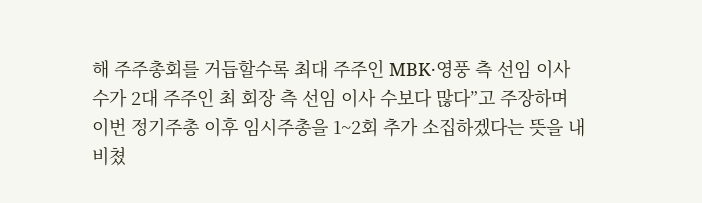해 주주총회를 거듭할수록 최대 주주인 MBK·영풍 측 선임 이사 수가 2대 주주인 최 회장 측 선임 이사 수보다 많다”고 주장하며 이번 정기주총 이후 임시주총을 1~2회 추가 소집하겠다는 뜻을 내비쳤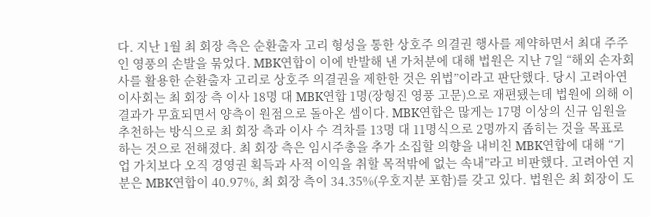다. 지난 1월 최 회장 측은 순환출자 고리 형성을 통한 상호주 의결권 행사를 제약하면서 최대 주주인 영풍의 손발을 묶었다. MBK연합이 이에 반발해 낸 가처분에 대해 법원은 지난 7일 “해외 손자회사를 활용한 순환출자 고리로 상호주 의결권을 제한한 것은 위법”이라고 판단했다. 당시 고려아연 이사회는 최 회장 측 이사 18명 대 MBK연합 1명(장형진 영풍 고문)으로 재편됐는데 법원에 의해 이 결과가 무효되면서 양측이 원점으로 돌아온 셈이다. MBK연합은 많게는 17명 이상의 신규 임원을 추천하는 방식으로 최 회장 측과 이사 수 격차를 13명 대 11명식으로 2명까지 좁히는 것을 목표로 하는 것으로 전해졌다. 최 회장 측은 임시주총을 추가 소집할 의향을 내비친 MBK연합에 대해 “기업 가치보다 오직 경영권 획득과 사적 이익을 취할 목적밖에 없는 속내”라고 비판했다. 고려아연 지분은 MBK연합이 40.97%, 최 회장 측이 34.35%(우호지분 포함)를 갖고 있다. 법원은 최 회장이 도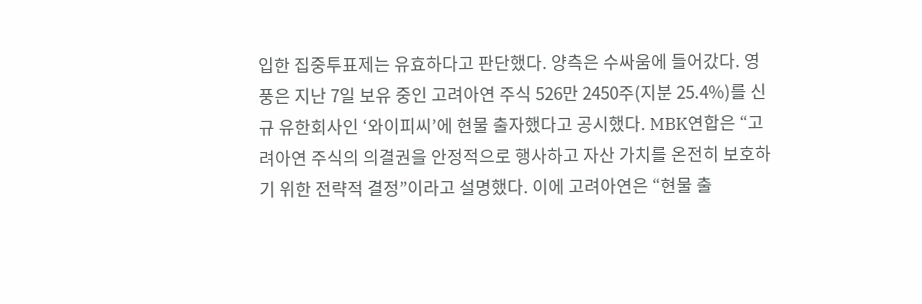입한 집중투표제는 유효하다고 판단했다. 양측은 수싸움에 들어갔다. 영풍은 지난 7일 보유 중인 고려아연 주식 526만 2450주(지분 25.4%)를 신규 유한회사인 ‘와이피씨’에 현물 출자했다고 공시했다. MBK연합은 “고려아연 주식의 의결권을 안정적으로 행사하고 자산 가치를 온전히 보호하기 위한 전략적 결정”이라고 설명했다. 이에 고려아연은 “현물 출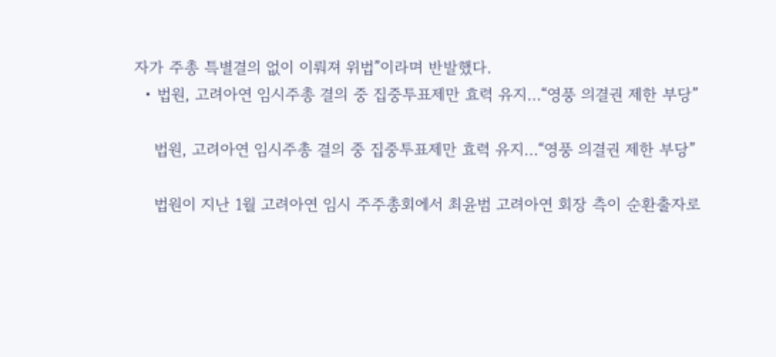자가 주총 특별결의 없이 이뤄져 위법”이라며 반발했다.
  • 법원, 고려아연 임시주총 결의 중 집중투표제만 효력 유지…“영풍 의결권 제한 부당”

    법원, 고려아연 임시주총 결의 중 집중투표제만 효력 유지…“영풍 의결권 제한 부당”

    법원이 지난 1월 고려아연 임시 주주총회에서 최윤범 고려아연 회장 측이 순환출자로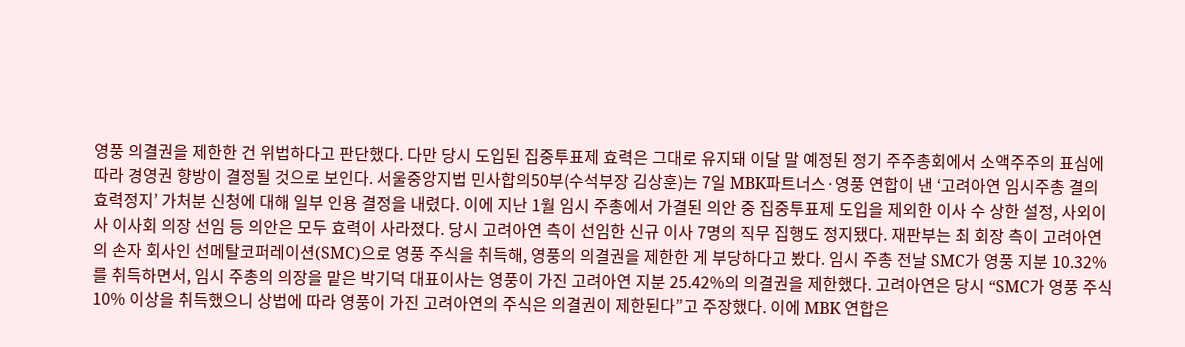영풍 의결권을 제한한 건 위법하다고 판단했다. 다만 당시 도입된 집중투표제 효력은 그대로 유지돼 이달 말 예정된 정기 주주총회에서 소액주주의 표심에 따라 경영권 향방이 결정될 것으로 보인다. 서울중앙지법 민사합의50부(수석부장 김상훈)는 7일 MBK파트너스·영풍 연합이 낸 ‘고려아연 임시주총 결의 효력정지’ 가처분 신청에 대해 일부 인용 결정을 내렸다. 이에 지난 1월 임시 주총에서 가결된 의안 중 집중투표제 도입을 제외한 이사 수 상한 설정, 사외이사 이사회 의장 선임 등 의안은 모두 효력이 사라졌다. 당시 고려아연 측이 선임한 신규 이사 7명의 직무 집행도 정지됐다. 재판부는 최 회장 측이 고려아연의 손자 회사인 선메탈코퍼레이션(SMC)으로 영풍 주식을 취득해, 영풍의 의결권을 제한한 게 부당하다고 봤다. 임시 주총 전날 SMC가 영풍 지분 10.32%를 취득하면서, 임시 주총의 의장을 맡은 박기덕 대표이사는 영풍이 가진 고려아연 지분 25.42%의 의결권을 제한했다. 고려아연은 당시 “SMC가 영풍 주식 10% 이상을 취득했으니 상법에 따라 영풍이 가진 고려아연의 주식은 의결권이 제한된다”고 주장했다. 이에 MBK 연합은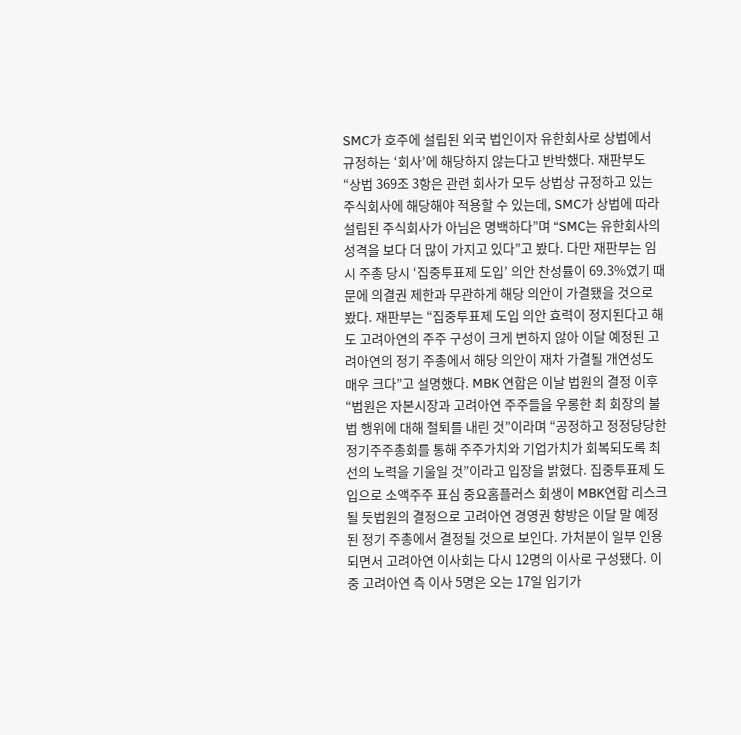SMC가 호주에 설립된 외국 법인이자 유한회사로 상법에서 규정하는 ‘회사’에 해당하지 않는다고 반박했다. 재판부도 “상법 369조 3항은 관련 회사가 모두 상법상 규정하고 있는 주식회사에 해당해야 적용할 수 있는데, SMC가 상법에 따라 설립된 주식회사가 아님은 명백하다”며 “SMC는 유한회사의 성격을 보다 더 많이 가지고 있다”고 봤다. 다만 재판부는 임시 주총 당시 ‘집중투표제 도입’ 의안 찬성률이 69.3%였기 때문에 의결권 제한과 무관하게 해당 의안이 가결됐을 것으로 봤다. 재판부는 “집중투표제 도입 의안 효력이 정지된다고 해도 고려아연의 주주 구성이 크게 변하지 않아 이달 예정된 고려아연의 정기 주총에서 해당 의안이 재차 가결될 개연성도 매우 크다”고 설명했다. MBK 연합은 이날 법원의 결정 이후 “법원은 자본시장과 고려아연 주주들을 우롱한 최 회장의 불법 행위에 대해 철퇴를 내린 것”이라며 “공정하고 정정당당한 정기주주총회를 통해 주주가치와 기업가치가 회복되도록 최선의 노력을 기울일 것”이라고 입장을 밝혔다. 집중투표제 도입으로 소액주주 표심 중요홈플러스 회생이 MBK연합 리스크될 듯법원의 결정으로 고려아연 경영권 향방은 이달 말 예정된 정기 주총에서 결정될 것으로 보인다. 가처분이 일부 인용되면서 고려아연 이사회는 다시 12명의 이사로 구성됐다. 이중 고려아연 측 이사 5명은 오는 17일 임기가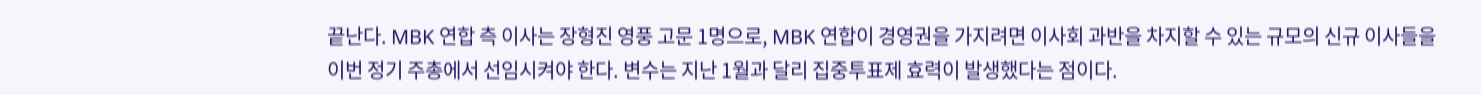끝난다. MBK 연합 측 이사는 장형진 영풍 고문 1명으로, MBK 연합이 경영권을 가지려면 이사회 과반을 차지할 수 있는 규모의 신규 이사들을 이번 정기 주총에서 선임시켜야 한다. 변수는 지난 1월과 달리 집중투표제 효력이 발생했다는 점이다.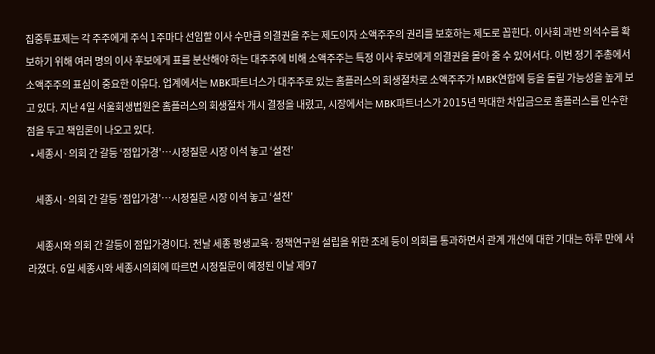집중투표제는 각 주주에게 주식 1주마다 선임할 이사 수만큼 의결권을 주는 제도이자 소액주주의 권리를 보호하는 제도로 꼽힌다. 이사회 과반 의석수를 확보하기 위해 여러 명의 이사 후보에게 표를 분산해야 하는 대주주에 비해 소액주주는 특정 이사 후보에게 의결권을 몰아 줄 수 있어서다. 이번 정기 주총에서 소액주주의 표심이 중요한 이유다. 업계에서는 MBK파트너스가 대주주로 있는 홈플러스의 회생절차로 소액주주가 MBK연합에 등을 돌릴 가능성을 높게 보고 있다. 지난 4일 서울회생법원은 홈플러스의 회생절차 개시 결정을 내렸고, 시장에서는 MBK파트너스가 2015년 막대한 차입금으로 홈플러스를 인수한 점을 두고 책임론이 나오고 있다.
  • 세종시·의회 간 갈등 ‘점입가경’…시정질문 시장 이석 놓고 ‘설전’

    세종시·의회 간 갈등 ‘점입가경’…시정질문 시장 이석 놓고 ‘설전’

    세종시와 의회 간 갈등이 점입가경이다. 전날 세종 평생교육·정책연구원 설립을 위한 조례 등이 의회를 통과하면서 관계 개선에 대한 기대는 하루 만에 사라졌다. 6일 세종시와 세종시의회에 따르면 시정질문이 예정된 이날 제97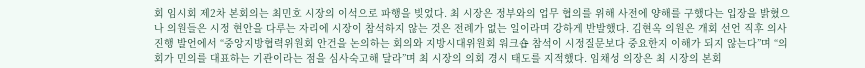회 임시회 제2차 본회의는 최민호 시장의 이석으로 파행을 빚었다. 최 시장은 정부와의 업무 협의를 위해 사전에 양해를 구했다는 입장을 밝혔으나 의원들은 시정 현안을 다루는 자리에 시장이 참석하지 않는 것은 전례가 없는 일이라며 강하게 반발했다. 김현옥 의원은 개회 선언 직후 의사진행 발언에서 “중앙지방협력위원회 안건을 논의하는 회의와 지방시대위원회 워크숍 참석이 시정질문보다 중요한지 이해가 되지 않는다”며 “의회가 민의를 대표하는 기관이라는 점을 심사숙고해 달라”며 최 시장의 의회 경시 태도를 지적했다. 임채성 의장은 최 시장의 본회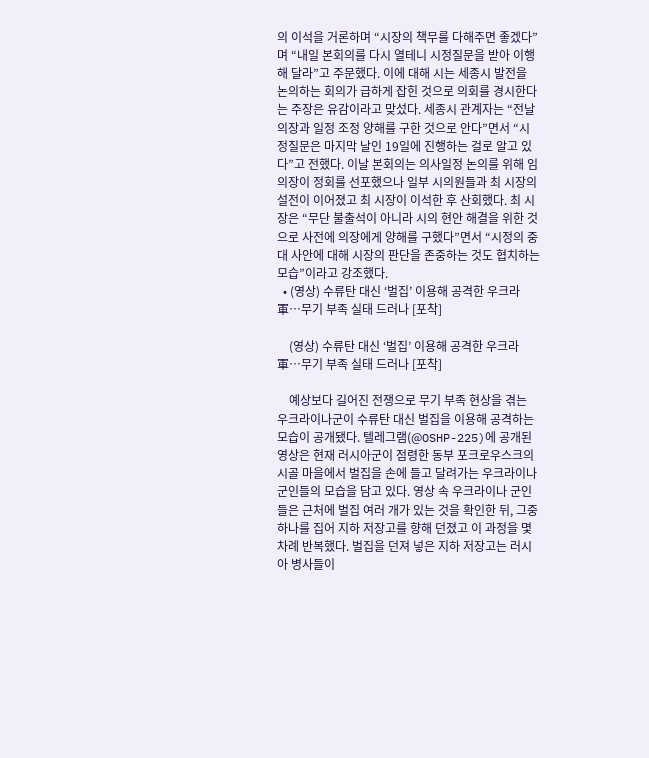의 이석을 거론하며 “시장의 책무를 다해주면 좋겠다”며 “내일 본회의를 다시 열테니 시정질문을 받아 이행해 달라”고 주문했다. 이에 대해 시는 세종시 발전을 논의하는 회의가 급하게 잡힌 것으로 의회를 경시한다는 주장은 유감이라고 맞섰다. 세종시 관계자는 “전날 의장과 일정 조정 양해를 구한 것으로 안다”면서 “시정질문은 마지막 날인 19일에 진행하는 걸로 알고 있다”고 전했다. 이날 본회의는 의사일정 논의를 위해 임 의장이 정회를 선포했으나 일부 시의원들과 최 시장의 설전이 이어졌고 최 시장이 이석한 후 산회했다. 최 시장은 “무단 불출석이 아니라 시의 현안 해결을 위한 것으로 사전에 의장에게 양해를 구했다”면서 “시정의 중대 사안에 대해 시장의 판단을 존중하는 것도 협치하는 모습”이라고 강조했다.
  • (영상) 수류탄 대신 ‘벌집’ 이용해 공격한 우크라軍…무기 부족 실태 드러나 [포착]

    (영상) 수류탄 대신 ‘벌집’ 이용해 공격한 우크라軍…무기 부족 실태 드러나 [포착]

    예상보다 길어진 전쟁으로 무기 부족 현상을 겪는 우크라이나군이 수류탄 대신 벌집을 이용해 공격하는 모습이 공개됐다. 텔레그램(@OSHP-225)에 공개된 영상은 현재 러시아군이 점령한 동부 포크로우스크의 시골 마을에서 벌집을 손에 들고 달려가는 우크라이나 군인들의 모습을 담고 있다. 영상 속 우크라이나 군인들은 근처에 벌집 여러 개가 있는 것을 확인한 뒤, 그중 하나를 집어 지하 저장고를 향해 던졌고 이 과정을 몇 차례 반복했다. 벌집을 던져 넣은 지하 저장고는 러시아 병사들이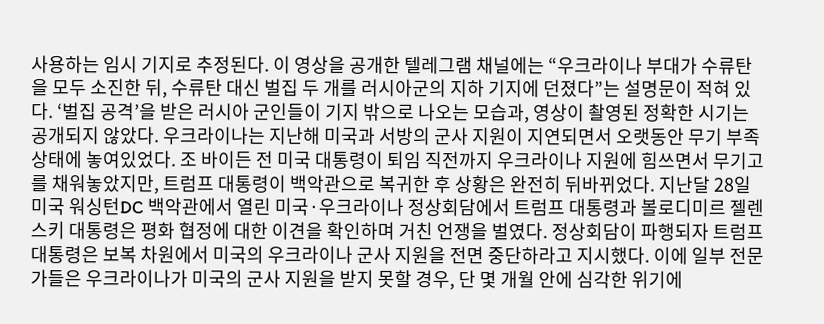사용하는 임시 기지로 추정된다. 이 영상을 공개한 텔레그램 채널에는 “우크라이나 부대가 수류탄을 모두 소진한 뒤, 수류탄 대신 벌집 두 개를 러시아군의 지하 기지에 던졌다”는 설명문이 적혀 있다. ‘벌집 공격’을 받은 러시아 군인들이 기지 밖으로 나오는 모습과, 영상이 촬영된 정확한 시기는 공개되지 않았다. 우크라이나는 지난해 미국과 서방의 군사 지원이 지연되면서 오랫동안 무기 부족 상태에 놓여있었다. 조 바이든 전 미국 대통령이 퇴임 직전까지 우크라이나 지원에 힘쓰면서 무기고를 채워놓았지만, 트럼프 대통령이 백악관으로 복귀한 후 상황은 완전히 뒤바뀌었다. 지난달 28일 미국 워싱턴DC 백악관에서 열린 미국·우크라이나 정상회담에서 트럼프 대통령과 볼로디미르 젤렌스키 대통령은 평화 협정에 대한 이견을 확인하며 거친 언쟁을 벌였다. 정상회담이 파행되자 트럼프 대통령은 보복 차원에서 미국의 우크라이나 군사 지원을 전면 중단하라고 지시했다. 이에 일부 전문가들은 우크라이나가 미국의 군사 지원을 받지 못할 경우, 단 몇 개월 안에 심각한 위기에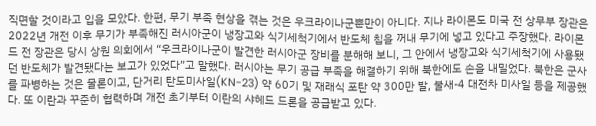직면할 것이라고 입을 모았다. 한편, 무기 부족 현상을 겪는 것은 우크라이나군뿐만이 아니다. 지나 라이몬도 미국 전 상무부 장관은 2022년 개전 이후 무기가 부족해진 러시아군이 냉장고와 식기세척기에서 반도체 칩을 꺼내 무기에 넣고 있다고 주장했다. 라이몬드 전 장관은 당시 상원 의회에서 “우크라이나군이 발견한 러시아군 장비를 분해해 보니, 그 안에서 냉장고와 식기세척기에 사용됐던 반도체가 발견됐다는 보고가 있었다”고 말했다. 러시아는 무기 공급 부족을 해결하기 위해 북한에도 손을 내밀었다. 북한은 군사를 파병하는 것은 물론이고, 단거리 탄도미사일(KN-23) 약 60기 및 재래식 포탄 약 300만 발, 불새-4 대전차 미사일 등을 제공했다. 또 이란과 꾸준히 협력하며 개전 초기부터 이란의 샤헤드 드론을 공급받고 있다.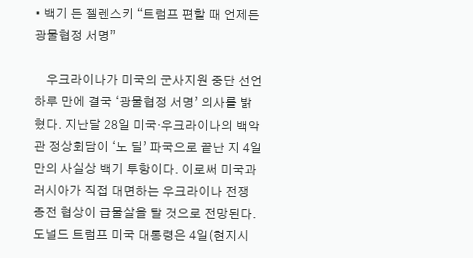• 백기 든 젤렌스키 “트럼프 편할 때 언제든 광물협정 서명”

    우크라이나가 미국의 군사지원 중단 선언 하루 만에 결국 ‘광물협정 서명’ 의사를 밝혔다. 지난달 28일 미국·우크라이나의 백악관 정상회담이 ‘노 딜’ 파국으로 끝난 지 4일 만의 사실상 백기 투항이다. 이로써 미국과 러시아가 직접 대면하는 우크라이나 전쟁 종전 협상이 급물살을 탈 것으로 전망된다. 도널드 트럼프 미국 대통령은 4일(현지시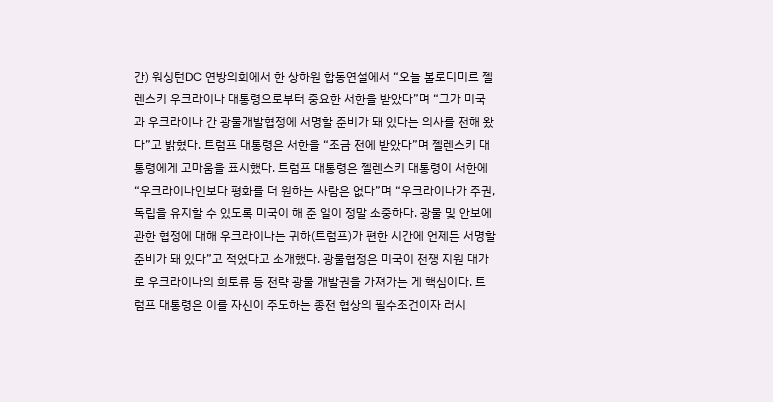간) 워싱턴DC 연방의회에서 한 상하원 합동연설에서 “오늘 볼로디미르 젤렌스키 우크라이나 대통령으로부터 중요한 서한을 받았다”며 “그가 미국과 우크라이나 간 광물개발협정에 서명할 준비가 돼 있다는 의사를 전해 왔다”고 밝혔다. 트럼프 대통령은 서한을 “조금 전에 받았다”며 젤렌스키 대통령에게 고마움을 표시했다. 트럼프 대통령은 젤렌스키 대통령이 서한에 “우크라이나인보다 평화를 더 원하는 사람은 없다”며 “우크라이나가 주권, 독립을 유지할 수 있도록 미국이 해 준 일이 정말 소중하다. 광물 및 안보에 관한 협정에 대해 우크라이나는 귀하(트럼프)가 편한 시간에 언제든 서명할 준비가 돼 있다”고 적었다고 소개했다. 광물협정은 미국이 전쟁 지원 대가로 우크라이나의 희토류 등 전략 광물 개발권을 가져가는 게 핵심이다. 트럼프 대통령은 이를 자신이 주도하는 종전 협상의 필수조건이자 러시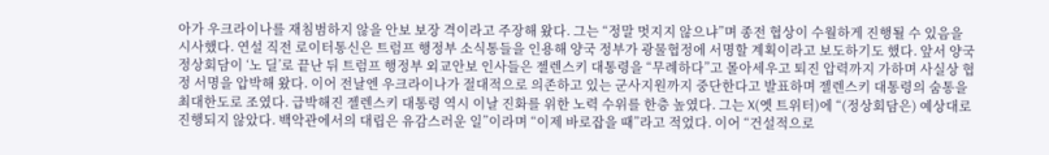아가 우크라이나를 재침범하지 않을 안보 보장 격이라고 주장해 왔다. 그는 “정말 멋지지 않으냐”며 종전 협상이 수월하게 진행될 수 있음을 시사했다. 연설 직전 로이터통신은 트럼프 행정부 소식통들을 인용해 양국 정부가 광물협정에 서명할 계획이라고 보도하기도 했다. 앞서 양국 정상회담이 ‘노 딜’로 끝난 뒤 트럼프 행정부 외교안보 인사들은 젤렌스키 대통령을 “무례하다”고 몰아세우고 퇴진 압력까지 가하며 사실상 협정 서명을 압박해 왔다. 이어 전날엔 우크라이나가 절대적으로 의존하고 있는 군사지원까지 중단한다고 발표하며 젤렌스키 대통령의 숨통을 최대한도로 조였다. 급박해진 젤렌스키 대통령 역시 이날 진화를 위한 노력 수위를 한층 높였다. 그는 X(옛 트위터)에 “(정상회담은) 예상대로 진행되지 않았다. 백악관에서의 대립은 유감스러운 일”이라며 “이제 바로잡을 때”라고 적었다. 이어 “건설적으로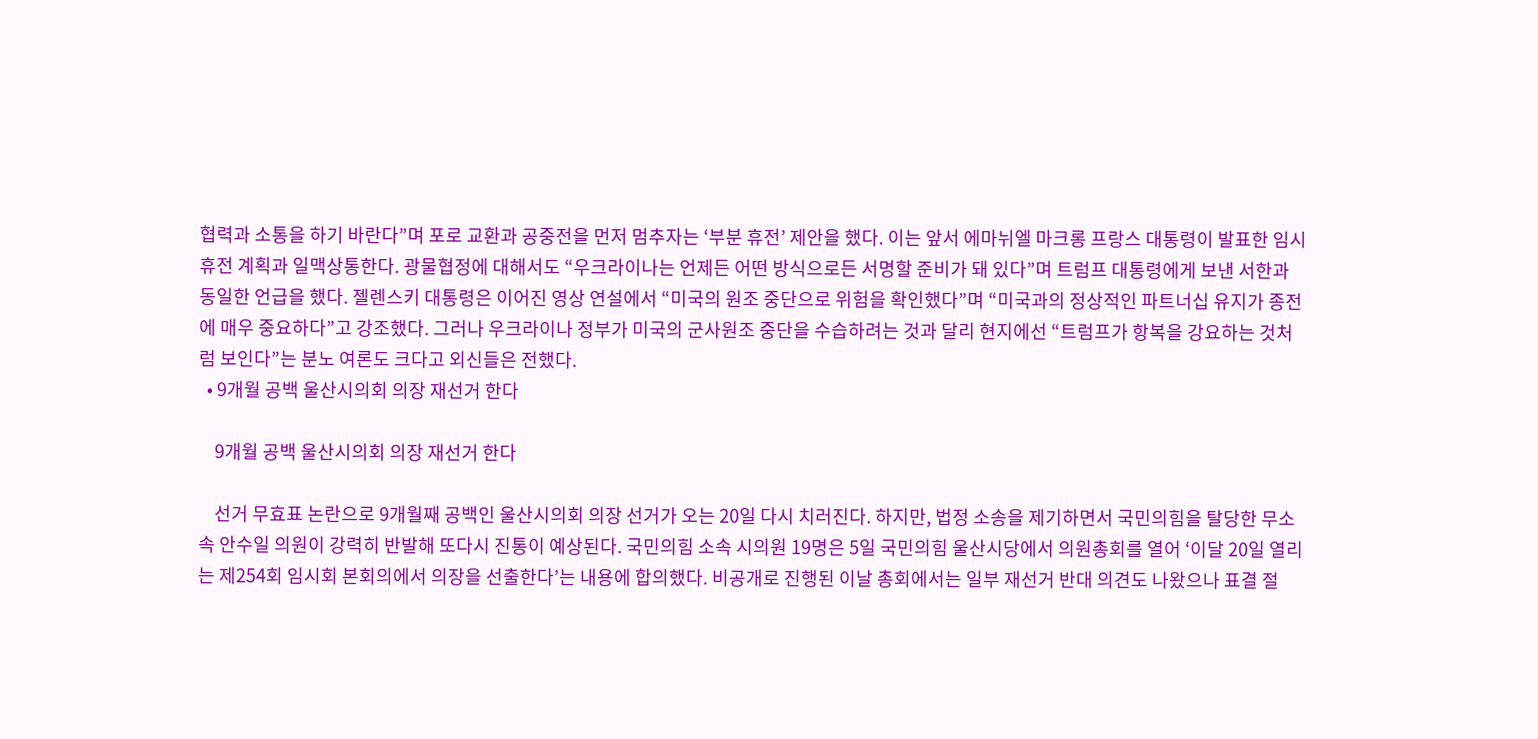협력과 소통을 하기 바란다”며 포로 교환과 공중전을 먼저 멈추자는 ‘부분 휴전’ 제안을 했다. 이는 앞서 에마뉘엘 마크롱 프랑스 대통령이 발표한 임시 휴전 계획과 일맥상통한다. 광물협정에 대해서도 “우크라이나는 언제든 어떤 방식으로든 서명할 준비가 돼 있다”며 트럼프 대통령에게 보낸 서한과 동일한 언급을 했다. 젤렌스키 대통령은 이어진 영상 연설에서 “미국의 원조 중단으로 위험을 확인했다”며 “미국과의 정상적인 파트너십 유지가 종전에 매우 중요하다”고 강조했다. 그러나 우크라이나 정부가 미국의 군사원조 중단을 수습하려는 것과 달리 현지에선 “트럼프가 항복을 강요하는 것처럼 보인다”는 분노 여론도 크다고 외신들은 전했다.
  • 9개월 공백 울산시의회 의장 재선거 한다

    9개월 공백 울산시의회 의장 재선거 한다

    선거 무효표 논란으로 9개월째 공백인 울산시의회 의장 선거가 오는 20일 다시 치러진다. 하지만, 법정 소송을 제기하면서 국민의힘을 탈당한 무소속 안수일 의원이 강력히 반발해 또다시 진통이 예상된다. 국민의힘 소속 시의원 19명은 5일 국민의힘 울산시당에서 의원총회를 열어 ‘이달 20일 열리는 제254회 임시회 본회의에서 의장을 선출한다’는 내용에 합의했다. 비공개로 진행된 이날 총회에서는 일부 재선거 반대 의견도 나왔으나 표결 절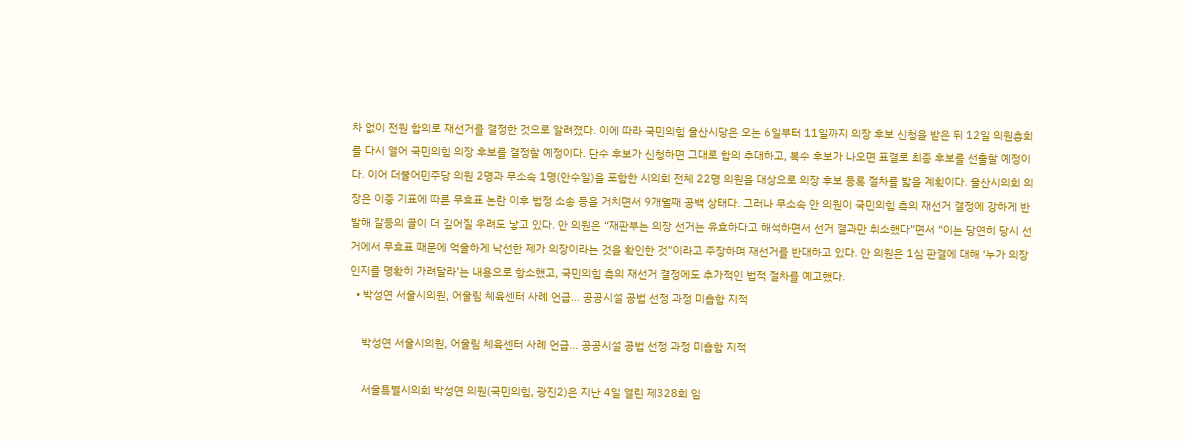차 없이 전원 합의로 재선거를 결정한 것으로 알려졌다. 이에 따라 국민의힘 울산시당은 오는 6일부터 11일까지 의장 후보 신청을 받은 뒤 12일 의원총회를 다시 열어 국민의힘 의장 후보를 결정할 예정이다. 단수 후보가 신청하면 그대로 합의 추대하고, 복수 후보가 나오면 표결로 최종 후보를 선출할 예정이다. 이어 더불어민주당 의원 2명과 무소속 1명(안수일)을 포함한 시의회 전체 22명 의원을 대상으로 의장 후보 등록 절차를 밟을 계획이다. 울산시의회 의장은 이중 기표에 따른 무효표 논란 이후 법정 소송 등을 거치면서 9개월째 공백 상태다. 그러나 무소속 안 의원이 국민의힘 측의 재선거 결정에 강하게 반발해 갈등의 골이 더 깊어질 우려도 낳고 있다. 안 의원은 “재판부는 의장 선거는 유효하다고 해석하면서 선거 결과만 취소했다”면서 “이는 당연히 당시 선거에서 무효표 때문에 억울하게 낙선한 제가 의장이라는 것을 확인한 것”이라고 주장하며 재선거를 반대하고 있다. 안 의원은 1심 판결에 대해 ‘누가 의장인지를 명확히 가려달라’는 내용으로 항소했고, 국민의힘 측의 재선거 결정에도 추가적인 법적 절차를 예고했다.
  • 박성연 서울시의원, 어울림 체육센터 사례 언급… 공공시설 공법 선정 과정 미흡함 지적

    박성연 서울시의원, 어울림 체육센터 사례 언급… 공공시설 공법 선정 과정 미흡함 지적

    서울특별시의회 박성연 의원(국민의힘, 광진2)은 지난 4일 열린 제328회 임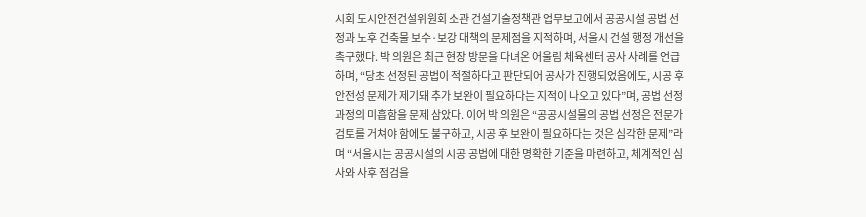시회 도시안전건설위원회 소관 건설기술정책관 업무보고에서 공공시설 공법 선정과 노후 건축물 보수·보강 대책의 문제점을 지적하며, 서울시 건설 행정 개선을 촉구했다. 박 의원은 최근 현장 방문을 다녀온 어울림 체육센터 공사 사례를 언급하며, “당초 선정된 공법이 적절하다고 판단되어 공사가 진행되었음에도, 시공 후 안전성 문제가 제기돼 추가 보완이 필요하다는 지적이 나오고 있다”며, 공법 선정 과정의 미흡함을 문제 삼았다. 이어 박 의원은 “공공시설물의 공법 선정은 전문가 검토를 거쳐야 함에도 불구하고, 시공 후 보완이 필요하다는 것은 심각한 문제”라며 “서울시는 공공시설의 시공 공법에 대한 명확한 기준을 마련하고, 체계적인 심사와 사후 점검을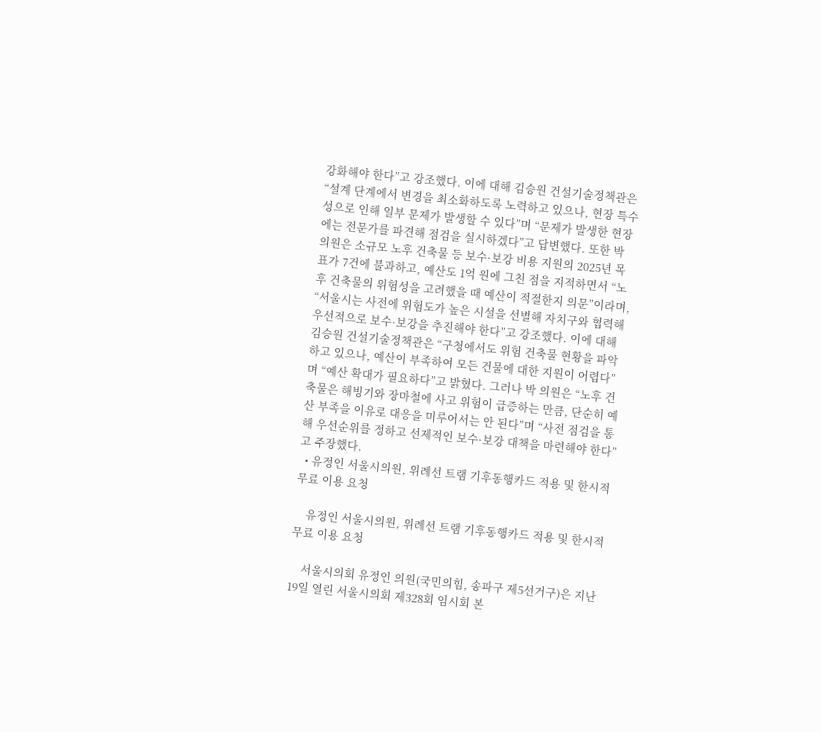강화해야 한다”고 강조했다. 이에 대해 김승원 건설기술정책관은 “설계 단계에서 변경을 최소화하도록 노력하고 있으나, 현장 특수성으로 인해 일부 문제가 발생할 수 있다”며 “문제가 발생한 현장에는 전문가를 파견해 점검을 실시하겠다”고 답변했다. 또한 박 의원은 소규모 노후 건축물 등 보수·보강 비용 지원의 2025년 목표가 7건에 불과하고, 예산도 1억 원에 그친 점을 지적하면서 “노후 건축물의 위험성을 고려했을 때 예산이 적절한지 의문”이라며, “서울시는 사전에 위험도가 높은 시설을 선별해 자치구와 협력해 우선적으로 보수·보강을 추진해야 한다”고 강조했다. 이에 대해 김승원 건설기술정책관은 “구청에서도 위험 건축물 현황을 파악하고 있으나, 예산이 부족하여 모든 건물에 대한 지원이 어렵다”며 “예산 확대가 필요하다”고 밝혔다. 그러나 박 의원은 “노후 건축물은 해빙기와 장마철에 사고 위험이 급증하는 만큼, 단순히 예산 부족을 이유로 대응을 미루어서는 안 된다”며 “사전 점검을 통해 우선순위를 정하고 선제적인 보수·보강 대책을 마련해야 한다”고 주장했다.
  • 유정인 서울시의원, 위례선 트램 기후동행카드 적용 및 한시적 무료 이용 요청

    유정인 서울시의원, 위례선 트램 기후동행카드 적용 및 한시적 무료 이용 요청

    서울시의회 유정인 의원(국민의힘, 송파구 제5선거구)은 지난 19일 열린 서울시의회 제328회 임시회 본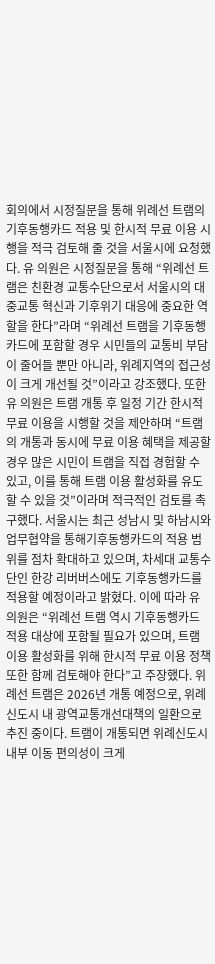회의에서 시정질문을 통해 위례선 트램의 기후동행카드 적용 및 한시적 무료 이용 시행을 적극 검토해 줄 것을 서울시에 요청했다. 유 의원은 시정질문을 통해 “위례선 트램은 친환경 교통수단으로서 서울시의 대중교통 혁신과 기후위기 대응에 중요한 역할을 한다”라며 “위례선 트램을 기후동행카드에 포함할 경우 시민들의 교통비 부담이 줄어들 뿐만 아니라, 위례지역의 접근성이 크게 개선될 것”이라고 강조했다. 또한 유 의원은 트램 개통 후 일정 기간 한시적 무료 이용을 시행할 것을 제안하며 “트램의 개통과 동시에 무료 이용 혜택을 제공할 경우 많은 시민이 트램을 직접 경험할 수 있고, 이를 통해 트램 이용 활성화를 유도할 수 있을 것”이라며 적극적인 검토를 촉구했다. 서울시는 최근 성남시 및 하남시와 업무협약을 통해기후동행카드의 적용 범위를 점차 확대하고 있으며, 차세대 교통수단인 한강 리버버스에도 기후동행카드를 적용할 예정이라고 밝혔다. 이에 따라 유 의원은 “위례선 트램 역시 기후동행카드 적용 대상에 포함될 필요가 있으며, 트램 이용 활성화를 위해 한시적 무료 이용 정책 또한 함께 검토해야 한다”고 주장했다. 위례선 트램은 2026년 개통 예정으로, 위례신도시 내 광역교통개선대책의 일환으로 추진 중이다. 트램이 개통되면 위례신도시 내부 이동 편의성이 크게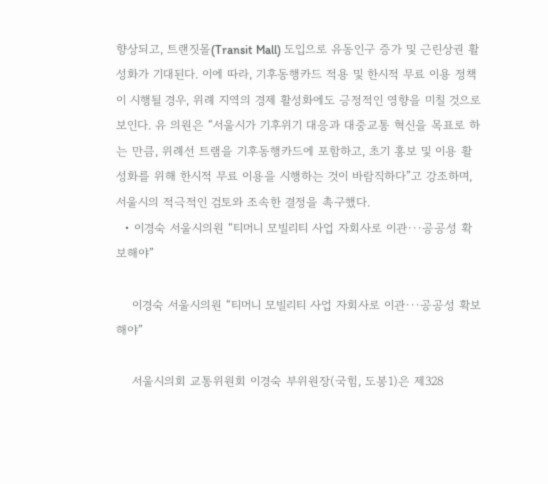향상되고, 트랜짓몰(Transit Mall) 도입으로 유동인구 증가 및 근린상권 활성화가 기대된다. 이에 따라, 기후동행카드 적용 및 한시적 무료 이용 정책이 시행될 경우, 위례 지역의 경제 활성화에도 긍정적인 영향을 미칠 것으로 보인다. 유 의원은 “서울시가 기후위기 대응과 대중교통 혁신을 목표로 하는 만큼, 위례선 트램을 기후동행카드에 포함하고, 초기 홍보 및 이용 활성화를 위해 한시적 무료 이용을 시행하는 것이 바람직하다”고 강조하며, 서울시의 적극적인 검토와 조속한 결정을 촉구했다.
  • 이경숙 서울시의원 “티머니 모빌리티 사업 자회사로 이관···공공성 확보해야”

    이경숙 서울시의원 “티머니 모빌리티 사업 자회사로 이관···공공성 확보해야”

    서울시의회 교통위원회 이경숙 부위원장(국힘, 도봉1)은 제328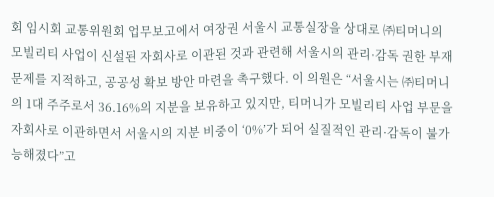회 임시회 교통위원회 업무보고에서 여장권 서울시 교통실장을 상대로 ㈜티머니의 모빌리티 사업이 신설된 자회사로 이관된 것과 관련해 서울시의 관리·감독 권한 부재 문제를 지적하고, 공공성 확보 방안 마련을 촉구했다. 이 의원은 “서울시는 ㈜티머니의 1대 주주로서 36.16%의 지분을 보유하고 있지만, 티머니가 모빌리티 사업 부문을 자회사로 이관하면서 서울시의 지분 비중이 ‘0%’가 되어 실질적인 관리·감독이 불가능해졌다”고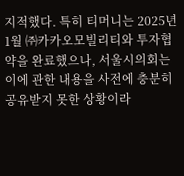지적했다. 특히 티머니는 2025년 1월 ㈜카카오모빌리티와 투자협약을 완료했으나, 서울시의회는 이에 관한 내용을 사전에 충분히 공유받지 못한 상황이라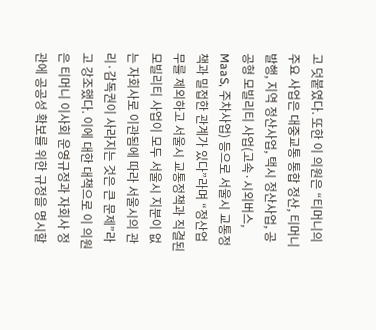고 덧붙였다. 또한 이 의원은 “티머니의 주요 사업은 대중교통 통합 정산, 티머니 발행, 지역 정산사업, 택시 정산사업, 공공형 모빌리티 사업(고속·시외버스, MaaS, 주차사업) 등으로 서울시 교통정책과 밀접한 관계가 있다”라며 “정산업무를 제외하고 서울시 교통정책과 직결된 모빌리티 사업이 모두 서울시 지분이 없는 자회사로 이관됨에 따라 서울시의 관리·감독권이 사라지는 것은 큰 문제”라고 강조했다. 이에 대한 대책으로 이 의원은 티머니 이사회 운영규정과 자회사 정관에 공공성 확보를 위한 규정을 명시할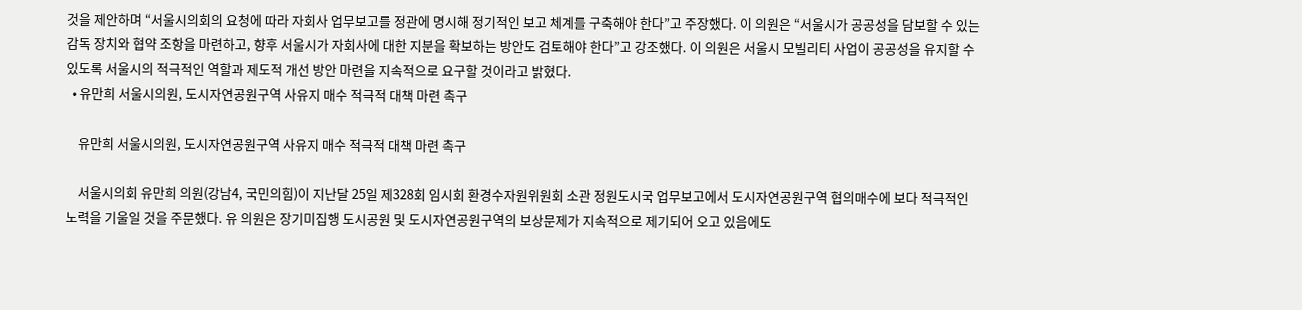것을 제안하며 “서울시의회의 요청에 따라 자회사 업무보고를 정관에 명시해 정기적인 보고 체계를 구축해야 한다”고 주장했다. 이 의원은 “서울시가 공공성을 담보할 수 있는 감독 장치와 협약 조항을 마련하고, 향후 서울시가 자회사에 대한 지분을 확보하는 방안도 검토해야 한다”고 강조했다. 이 의원은 서울시 모빌리티 사업이 공공성을 유지할 수 있도록 서울시의 적극적인 역할과 제도적 개선 방안 마련을 지속적으로 요구할 것이라고 밝혔다.
  • 유만희 서울시의원, 도시자연공원구역 사유지 매수 적극적 대책 마련 촉구

    유만희 서울시의원, 도시자연공원구역 사유지 매수 적극적 대책 마련 촉구

    서울시의회 유만희 의원(강남4, 국민의힘)이 지난달 25일 제328회 임시회 환경수자원위원회 소관 정원도시국 업무보고에서 도시자연공원구역 협의매수에 보다 적극적인 노력을 기울일 것을 주문했다. 유 의원은 장기미집행 도시공원 및 도시자연공원구역의 보상문제가 지속적으로 제기되어 오고 있음에도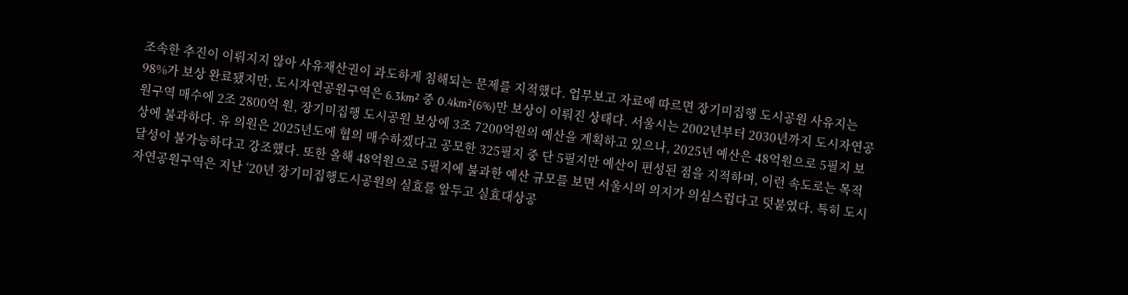조속한 추진이 이뤄지지 않아 사유재산권이 과도하게 침해되는 문제를 지적했다. 업무보고 자료에 따르면 장기미집행 도시공원 사유지는 98%가 보상 완료됐지만, 도시자연공원구역은 6.3km² 중 0.4km²(6%)만 보상이 이뤄진 상태다. 서울시는 2002년부터 2030년까지 도시자연공원구역 매수에 2조 2800억 원, 장기미집행 도시공원 보상에 3조 7200억원의 예산을 계획하고 있으나, 2025년 예산은 48억원으로 5필지 보상에 불과하다. 유 의원은 2025년도에 협의 매수하겠다고 공모한 325필지 중 단 5필지만 예산이 편성된 점을 지적하며, 이런 속도로는 목적 달성이 불가능하다고 강조했다. 또한 올해 48억원으로 5필지에 불과한 예산 규모를 보면 서울시의 의지가 의심스럽다고 덧붙였다. 특히 도시자연공원구역은 지난 ‘20년 장기미집행도시공원의 실효를 앞두고 실효대상공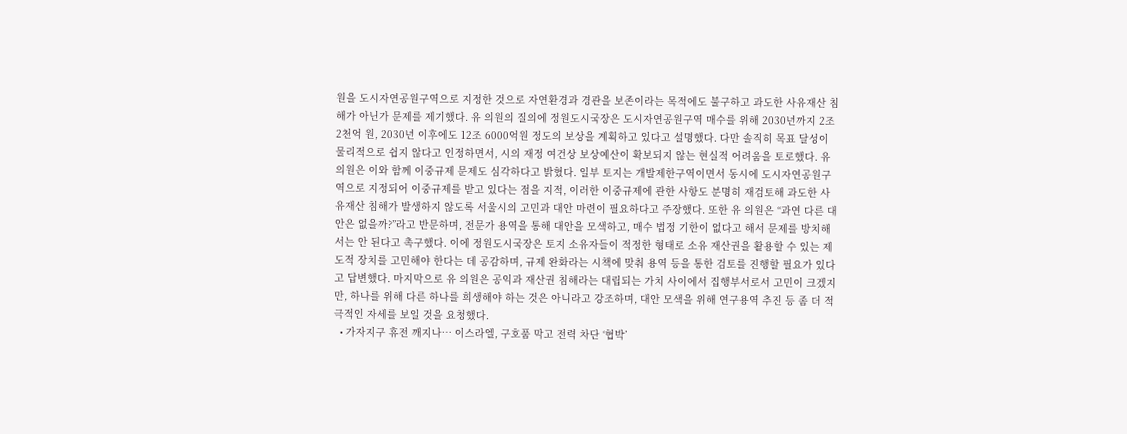원을 도시자연공원구역으로 지정한 것으로 자연환경과 경관을 보존이라는 목적에도 불구하고 과도한 사유재산 침해가 아닌가 문제를 제기했다. 유 의원의 질의에 정원도시국장은 도시자연공원구역 매수를 위해 2030년까지 2조 2천억 원, 2030년 이후에도 12조 6000억원 정도의 보상을 계획하고 있다고 설명했다. 다만 솔직히 목표 달성이 물리적으로 쉽지 않다고 인정하면서, 시의 재정 여건상 보상예산이 확보되지 않는 현실적 어려움을 토로했다. 유 의원은 이와 함께 이중규제 문제도 심각하다고 밝혔다. 일부 토지는 개발제한구역이면서 동시에 도시자연공원구역으로 지정되어 이중규제를 받고 있다는 점을 지적, 이러한 이중규제에 관한 사항도 분명히 재검토해 과도한 사유재산 침해가 발생하지 않도록 서울시의 고민과 대안 마련이 필요하다고 주장했다. 또한 유 의원은 “과연 다른 대안은 없을까?”라고 반문하며, 전문가 용역을 통해 대안을 모색하고, 매수 법정 기한이 없다고 해서 문제를 방치해서는 안 된다고 촉구했다. 이에 정원도시국장은 토지 소유자들이 적정한 형태로 소유 재산권을 활용할 수 있는 제도적 장치를 고민해야 한다는 데 공감하며, 규제 완화라는 시책에 맞춰 용역 등을 통한 검토를 진행할 필요가 있다고 답변했다. 마지막으로 유 의원은 공익과 재산권 침해라는 대립되는 가치 사이에서 집행부서로서 고민이 크겠지만, 하나를 위해 다른 하나를 희생해야 하는 것은 아니라고 강조하며, 대안 모색을 위해 연구용역 추진 등 좀 더 적극적인 자세를 보일 것을 요청했다.
  • 가자지구 휴전 깨지나… 이스라엘, 구호품 막고 전력 차단 ‘협박’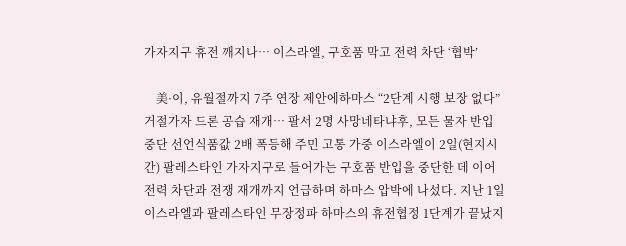가자지구 휴전 깨지나… 이스라엘, 구호품 막고 전력 차단 ‘협박’

    美·이, 유월절까지 7주 연장 제안에하마스 “2단계 시행 보장 없다” 거절가자 드론 공습 재개… 팔서 2명 사망네타냐후, 모든 물자 반입 중단 선언식품값 2배 폭등해 주민 고통 가중 이스라엘이 2일(현지시간) 팔레스타인 가자지구로 들어가는 구호품 반입을 중단한 데 이어 전력 차단과 전쟁 재개까지 언급하며 하마스 압박에 나섰다. 지난 1일 이스라엘과 팔레스타인 무장정파 하마스의 휴전협정 1단계가 끝났지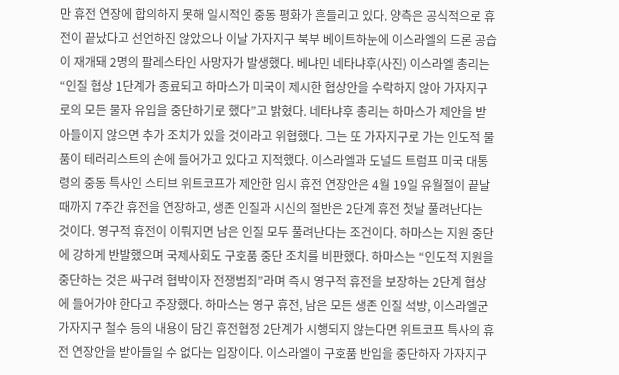만 휴전 연장에 합의하지 못해 일시적인 중동 평화가 흔들리고 있다. 양측은 공식적으로 휴전이 끝났다고 선언하진 않았으나 이날 가자지구 북부 베이트하눈에 이스라엘의 드론 공습이 재개돼 2명의 팔레스타인 사망자가 발생했다. 베냐민 네타냐후(사진) 이스라엘 총리는 “인질 협상 1단계가 종료되고 하마스가 미국이 제시한 협상안을 수락하지 않아 가자지구로의 모든 물자 유입을 중단하기로 했다”고 밝혔다. 네타냐후 총리는 하마스가 제안을 받아들이지 않으면 추가 조치가 있을 것이라고 위협했다. 그는 또 가자지구로 가는 인도적 물품이 테러리스트의 손에 들어가고 있다고 지적했다. 이스라엘과 도널드 트럼프 미국 대통령의 중동 특사인 스티브 위트코프가 제안한 임시 휴전 연장안은 4월 19일 유월절이 끝날 때까지 7주간 휴전을 연장하고, 생존 인질과 시신의 절반은 2단계 휴전 첫날 풀려난다는 것이다. 영구적 휴전이 이뤄지면 남은 인질 모두 풀려난다는 조건이다. 하마스는 지원 중단에 강하게 반발했으며 국제사회도 구호품 중단 조치를 비판했다. 하마스는 “인도적 지원을 중단하는 것은 싸구려 협박이자 전쟁범죄”라며 즉시 영구적 휴전을 보장하는 2단계 협상에 들어가야 한다고 주장했다. 하마스는 영구 휴전, 남은 모든 생존 인질 석방, 이스라엘군 가자지구 철수 등의 내용이 담긴 휴전협정 2단계가 시행되지 않는다면 위트코프 특사의 휴전 연장안을 받아들일 수 없다는 입장이다. 이스라엘이 구호품 반입을 중단하자 가자지구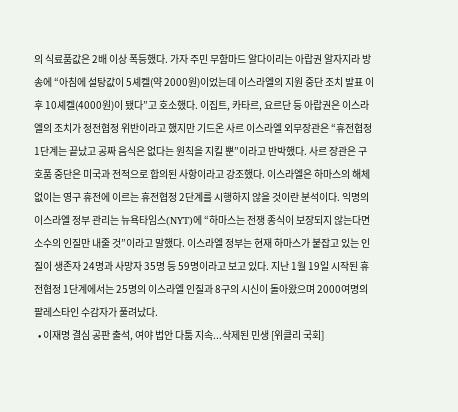의 식료품값은 2배 이상 폭등했다. 가자 주민 무함마드 알다이리는 아랍권 알자지라 방송에 “아침에 설탕값이 5셰켈(약 2000원)이었는데 이스라엘의 지원 중단 조치 발표 이후 10셰켈(4000원)이 됐다”고 호소했다. 이집트, 카타르, 요르단 등 아랍권은 이스라엘의 조치가 정전협정 위반이라고 했지만 기드온 사르 이스라엘 외무장관은 “휴전협정 1단계는 끝났고 공짜 음식은 없다는 원칙을 지킬 뿐”이라고 반박했다. 사르 장관은 구호품 중단은 미국과 전적으로 합의된 사항이라고 강조했다. 이스라엘은 하마스의 해체 없이는 영구 휴전에 이르는 휴전협정 2단계를 시행하지 않을 것이란 분석이다. 익명의 이스라엘 정부 관리는 뉴욕타임스(NYT)에 “하마스는 전쟁 종식이 보장되지 않는다면 소수의 인질만 내줄 것”이라고 말했다. 이스라엘 정부는 현재 하마스가 붙잡고 있는 인질이 생존자 24명과 사망자 35명 등 59명이라고 보고 있다. 지난 1월 19일 시작된 휴전협정 1단계에서는 25명의 이스라엘 인질과 8구의 시신이 돌아왔으며 2000여명의 팔레스타인 수감자가 풀려났다.
  • 이재명 결심 공판 출석, 여야 법안 다툼 지속...삭제된 민생 [위클리 국회]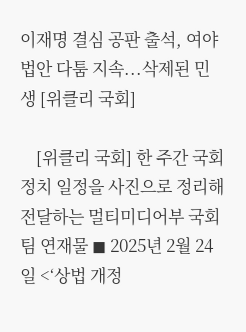이재명 결심 공판 출석, 여야 법안 다툼 지속...삭제된 민생 [위클리 국회]

    [위클리 국회] 한 주간 국회 정치 일정을 사진으로 정리해 전달하는 멀티미디어부 국회팀 연재물 ◼ 2025년 2월 24일 <‘상법 개정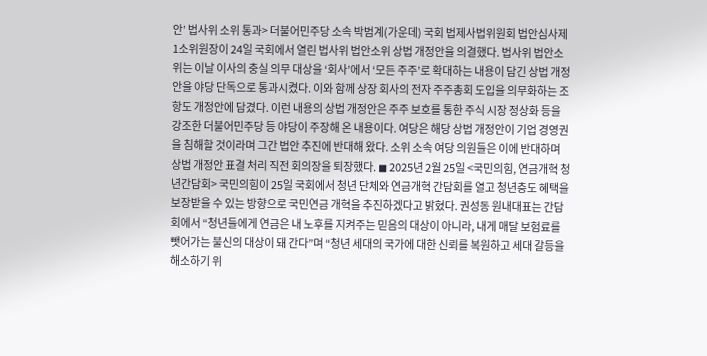안’ 법사위 소위 통과> 더불어민주당 소속 박범계(가운데) 국회 법제사법위원회 법안심사제1소위원장이 24일 국회에서 열린 법사위 법안소위 상법 개정안을 의결했다. 법사위 법안소위는 이날 이사의 충실 의무 대상을 ‘회사’에서 ‘모든 주주’로 확대하는 내용이 담긴 상법 개정안을 야당 단독으로 통과시켰다. 이와 함께 상장 회사의 전자 주주총회 도입을 의무화하는 조항도 개정안에 담겼다. 이런 내용의 상법 개정안은 주주 보호를 통한 주식 시장 정상화 등을 강조한 더불어민주당 등 야당이 주장해 온 내용이다. 여당은 해당 상법 개정안이 기업 경영권을 침해할 것이라며 그간 법안 추진에 반대해 왔다. 소위 소속 여당 의원들은 이에 반대하며 상법 개정안 표결 처리 직전 회의장을 퇴장했다. ◼ 2025년 2월 25일 <국민의힘, 연금개혁 청년간담회> 국민의힘이 25일 국회에서 청년 단체와 연금개혁 간담회를 열고 청년층도 혜택을 보장받을 수 있는 방향으로 국민연금 개혁을 추진하겠다고 밝혔다. 권성동 원내대표는 간담회에서 “청년들에게 연금은 내 노후를 지켜주는 믿음의 대상이 아니라, 내게 매달 보험료를 뺏어가는 불신의 대상이 돼 간다”며 “청년 세대의 국가에 대한 신뢰를 복원하고 세대 갈등을 해소하기 위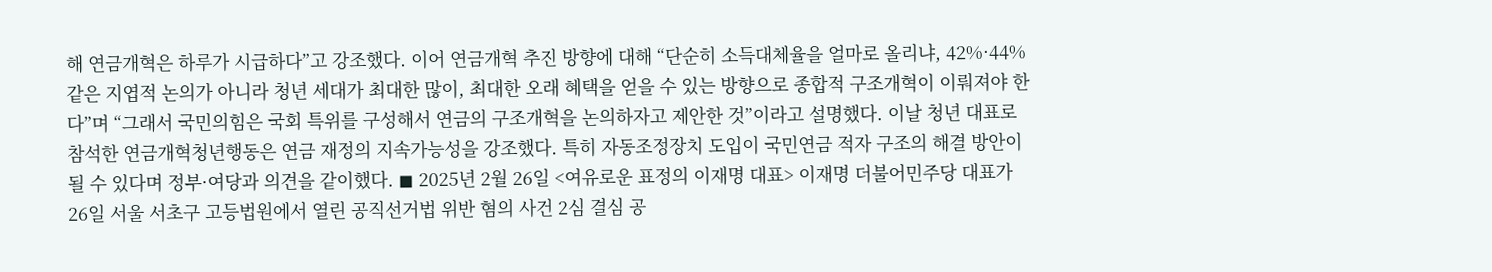해 연금개혁은 하루가 시급하다”고 강조했다. 이어 연금개혁 추진 방향에 대해 “단순히 소득대체율을 얼마로 올리냐, 42%·44% 같은 지엽적 논의가 아니라 청년 세대가 최대한 많이, 최대한 오래 혜택을 얻을 수 있는 방향으로 종합적 구조개혁이 이뤄져야 한다”며 “그래서 국민의힘은 국회 특위를 구성해서 연금의 구조개혁을 논의하자고 제안한 것”이라고 설명했다. 이날 청년 대표로 참석한 연금개혁청년행동은 연금 재정의 지속가능성을 강조했다. 특히 자동조정장치 도입이 국민연금 적자 구조의 해결 방안이 될 수 있다며 정부·여당과 의견을 같이했다. ◼ 2025년 2월 26일 <여유로운 표정의 이재명 대표> 이재명 더불어민주당 대표가 26일 서울 서초구 고등법원에서 열린 공직선거법 위반 혐의 사건 2심 결심 공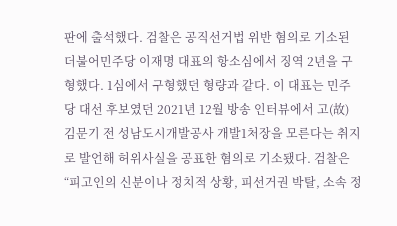판에 출석했다. 검찰은 공직선거법 위반 혐의로 기소된 더불어민주당 이재명 대표의 항소심에서 징역 2년을 구형했다. 1심에서 구형했던 형량과 같다. 이 대표는 민주당 대선 후보였던 2021년 12월 방송 인터뷰에서 고(故) 김문기 전 성남도시개발공사 개발1처장을 모른다는 취지로 발언해 허위사실을 공표한 혐의로 기소됐다. 검찰은 “피고인의 신분이나 정치적 상황, 피선거권 박탈, 소속 정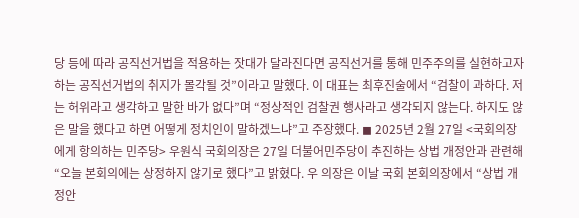당 등에 따라 공직선거법을 적용하는 잣대가 달라진다면 공직선거를 통해 민주주의를 실현하고자 하는 공직선거법의 취지가 몰각될 것”이라고 말했다. 이 대표는 최후진술에서 “검찰이 과하다. 저는 허위라고 생각하고 말한 바가 없다”며 “정상적인 검찰권 행사라고 생각되지 않는다. 하지도 않은 말을 했다고 하면 어떻게 정치인이 말하겠느냐”고 주장했다. ◼ 2025년 2월 27일 <국회의장에게 항의하는 민주당> 우원식 국회의장은 27일 더불어민주당이 추진하는 상법 개정안과 관련해 “오늘 본회의에는 상정하지 않기로 했다”고 밝혔다. 우 의장은 이날 국회 본회의장에서 “상법 개정안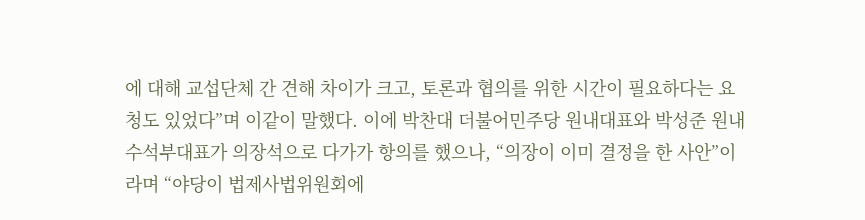에 대해 교섭단체 간 견해 차이가 크고, 토론과 협의를 위한 시간이 필요하다는 요청도 있었다”며 이같이 말했다. 이에 박찬대 더불어민주당 원내대표와 박성준 원내수석부대표가 의장석으로 다가가 항의를 했으나, “의장이 이미 결정을 한 사안”이라며 “야당이 법제사법위원회에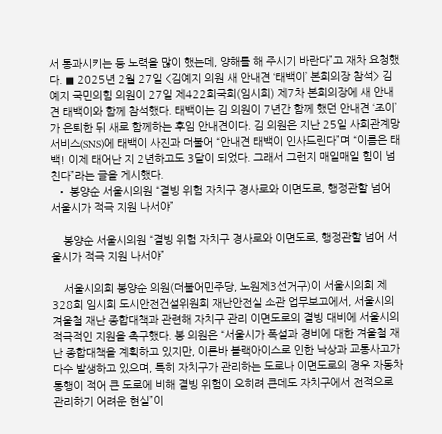서 통과시키는 등 노력을 많이 했는데, 양해를 해 주시기 바란다”고 재차 요청했다. ◼ 2025년 2월 27일 <김예지 의원 새 안내견 ‘태백이’ 본회의장 참석> 김예지 국민의힘 의원이 27일 제422회국회(임시회) 제7차 본회의장에 새 안내견 태백이와 함께 참석했다. 태백이는 김 의원이 7년간 함께 했던 안내견 ‘조이’가 은퇴한 뒤 새로 함께하는 후임 안내견이다. 김 의원은 지난 25일 사회관계망서비스(SNS)에 태백이 사진과 더불어 “안내견 태백이 인사드린다”며 “이름은 태백! 이제 태어난 지 2년하고도 3달이 되었다. 그래서 그런지 매일매일 힘이 넘친다”라는 글을 게시했다.
  • 봉양순 서울시의원 “결빙 위험 자치구 경사로와 이면도로, 행정관할 넘어 서울시가 적극 지원 나서야”

    봉양순 서울시의원 “결빙 위험 자치구 경사로와 이면도로, 행정관할 넘어 서울시가 적극 지원 나서야”

    서울시의회 봉양순 의원(더불어민주당, 노원제3선거구)이 서울시의회 제328회 임시회 도시안전건설위원회 재난안전실 소관 업무보고에서, 서울시의 겨울철 재난 종합대책과 관련해 자치구 관리 이면도로의 결빙 대비에 서울시의 적극적인 지원을 촉구했다. 봉 의원은 “서울시가 폭설과 경비에 대한 겨울철 재난 종합대책을 계획하고 있지만, 이른바 블랙아이스로 인한 낙상과 교통사고가 다수 발생하고 있으며, 특히 자치구가 관리하는 도로나 이면도로의 경우 자동차 통행이 적어 큰 도로에 비해 결빙 위험이 오히려 큰데도 자치구에서 전적으로 관리하기 어려운 현실”이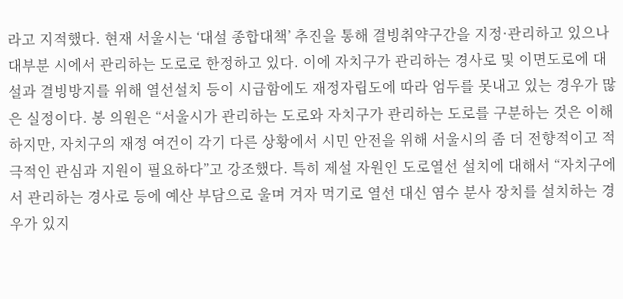라고 지적했다. 현재 서울시는 ‘대설 종합대책’ 추진을 통해 결빙취약구간을 지정·관리하고 있으나 대부분 시에서 관리하는 도로로 한정하고 있다. 이에 자치구가 관리하는 경사로 및 이면도로에 대설과 결빙방지를 위해 열선설치 등이 시급함에도 재정자립도에 따라 엄두를 못내고 있는 경우가 많은 실정이다. 봉 의원은 “서울시가 관리하는 도로와 자치구가 관리하는 도로를 구분하는 것은 이해하지만, 자치구의 재정 여건이 각기 다른 상황에서 시민 안전을 위해 서울시의 좀 더 전향적이고 적극적인 관심과 지원이 필요하다”고 강조했다. 특히 제설 자원인 도로열선 설치에 대해서 “자치구에서 관리하는 경사로 등에 예산 부담으로 울며 겨자 먹기로 열선 대신 염수 분사 장치를 설치하는 경우가 있지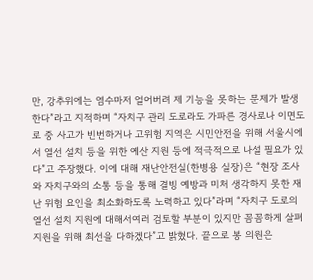만, 강추위에는 염수마저 얼어버려 제 기능을 못하는 문제가 발생한다”라고 지적하며 “자치구 관리 도로라도 가파른 경사로나 이면도로 중 사고가 빈번하거나 고위험 지역은 시민안전을 위해 서울시에서 열선 설치 등을 위한 예산 지원 등에 적극적으로 나설 필요가 있다”고 주장했다. 이에 대해 재난안전실(한병용 실장)은 “현장 조사와 자치구와의 소통 등을 통해 결빙 예방과 미처 생각하지 못한 재난 위험 요인을 최소화하도록 노력하고 있다”라며 “자치구 도로의 열선 설치 지원에 대해서여러 검토할 부분이 있지만 꼼꼼하게 살펴 지원을 위해 최선을 다하겠다”고 밝혔다. 끝으로 봉 의원은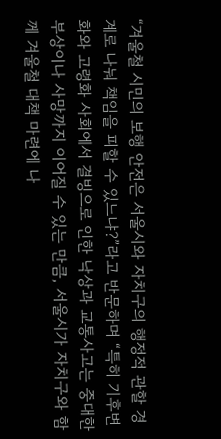“겨울철 시민의 보행 안전은 서울시와 자치구의 행정적 관할 경계로 나눠 책임을 피할 수 있느냐?”라고 반문하며 “특히 기후변화와 고령화 사회에서 결빙으로 인한 낙상과 교통사고는 중대한 부상이나 사망까지 이어질 수 있는 만큼, 서울시가 자치구와 함께 겨울철 대책 마련에 나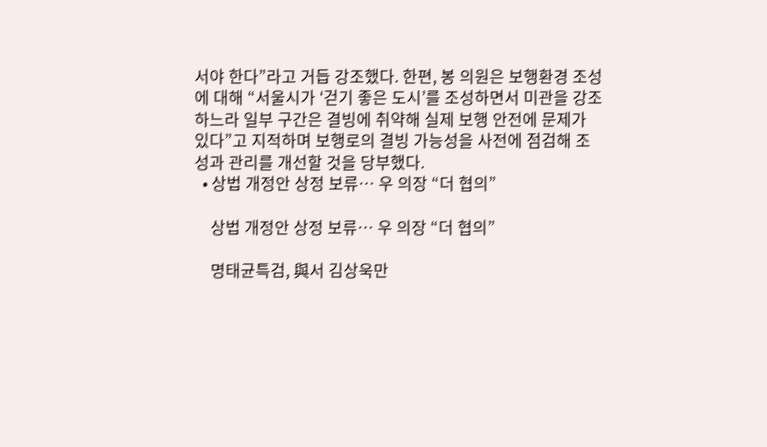서야 한다”라고 거듭 강조했다. 한편, 봉 의원은 보행환경 조성에 대해 “서울시가 ‘걷기 좋은 도시’를 조성하면서 미관을 강조하느라 일부 구간은 결빙에 취약해 실제 보행 안전에 문제가 있다”고 지적하며 보행로의 결빙 가능성을 사전에 점검해 조성과 관리를 개선할 것을 당부했다.
  • 상법 개정안 상정 보류… 우 의장 “더 협의”

    상법 개정안 상정 보류… 우 의장 “더 협의”

    명태균특검, 與서 김상욱만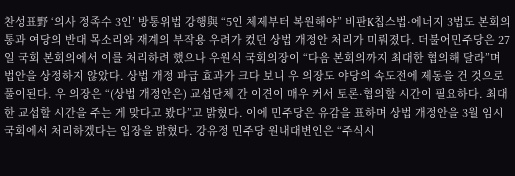찬성표野 ‘의사 정족수 3인’ 방통위법 강행與 “5인 체제부터 복원해야” 비판K칩스법·에너지 3법도 본회의 통과 여당의 반대 목소리와 재계의 부작용 우려가 컸던 상법 개정안 처리가 미뤄졌다. 더불어민주당은 27일 국회 본회의에서 이를 처리하려 했으나 우원식 국회의장이 “다음 본회의까지 최대한 협의해 달라”며 법안을 상정하지 않았다. 상법 개정 파급 효과가 크다 보니 우 의장도 야당의 속도전에 제동을 건 것으로 풀이된다. 우 의장은 “(상법 개정안은) 교섭단체 간 이견이 매우 커서 토론·협의할 시간이 필요하다. 최대한 교섭할 시간을 주는 게 맞다고 봤다”고 밝혔다. 이에 민주당은 유감을 표하며 상법 개정안을 3월 임시국회에서 처리하겠다는 입장을 밝혔다. 강유정 민주당 원내대변인은 “주식시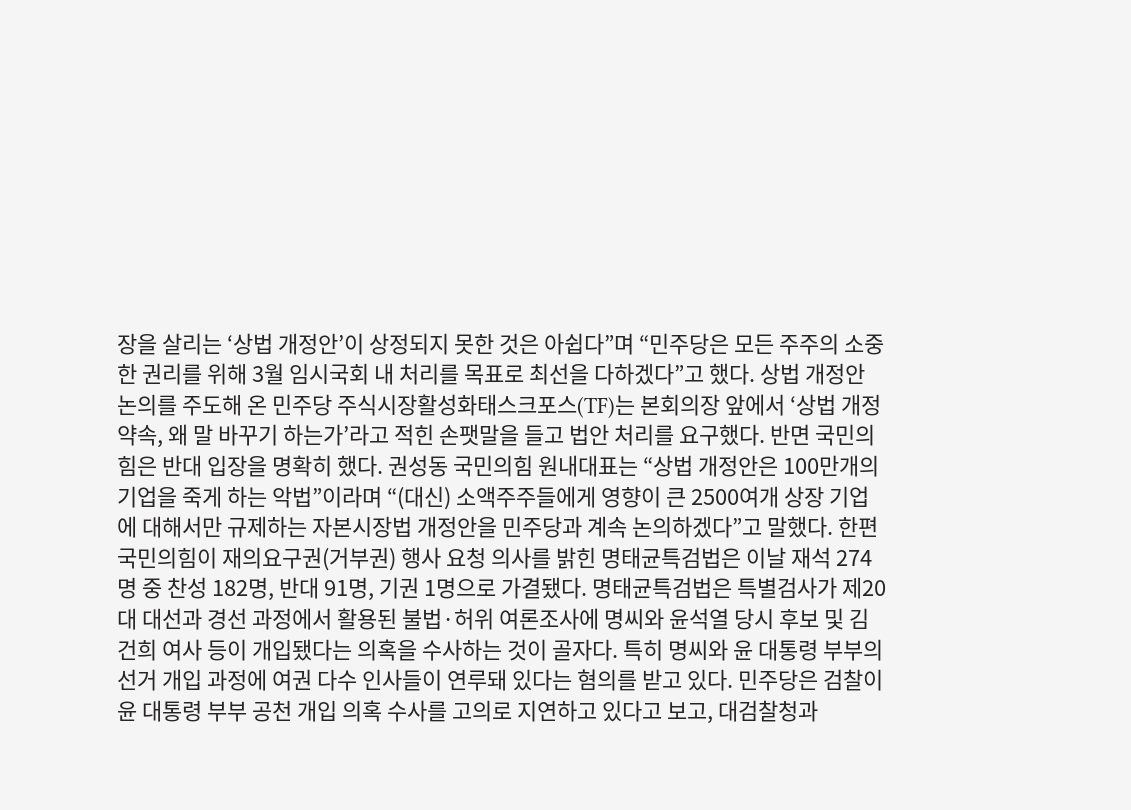장을 살리는 ‘상법 개정안’이 상정되지 못한 것은 아쉽다”며 “민주당은 모든 주주의 소중한 권리를 위해 3월 임시국회 내 처리를 목표로 최선을 다하겠다”고 했다. 상법 개정안 논의를 주도해 온 민주당 주식시장활성화태스크포스(TF)는 본회의장 앞에서 ‘상법 개정 약속, 왜 말 바꾸기 하는가’라고 적힌 손팻말을 들고 법안 처리를 요구했다. 반면 국민의힘은 반대 입장을 명확히 했다. 권성동 국민의힘 원내대표는 “상법 개정안은 100만개의 기업을 죽게 하는 악법”이라며 “(대신) 소액주주들에게 영향이 큰 2500여개 상장 기업에 대해서만 규제하는 자본시장법 개정안을 민주당과 계속 논의하겠다”고 말했다. 한편 국민의힘이 재의요구권(거부권) 행사 요청 의사를 밝힌 명태균특검법은 이날 재석 274명 중 찬성 182명, 반대 91명, 기권 1명으로 가결됐다. 명태균특검법은 특별검사가 제20대 대선과 경선 과정에서 활용된 불법·허위 여론조사에 명씨와 윤석열 당시 후보 및 김건희 여사 등이 개입됐다는 의혹을 수사하는 것이 골자다. 특히 명씨와 윤 대통령 부부의 선거 개입 과정에 여권 다수 인사들이 연루돼 있다는 혐의를 받고 있다. 민주당은 검찰이 윤 대통령 부부 공천 개입 의혹 수사를 고의로 지연하고 있다고 보고, 대검찰청과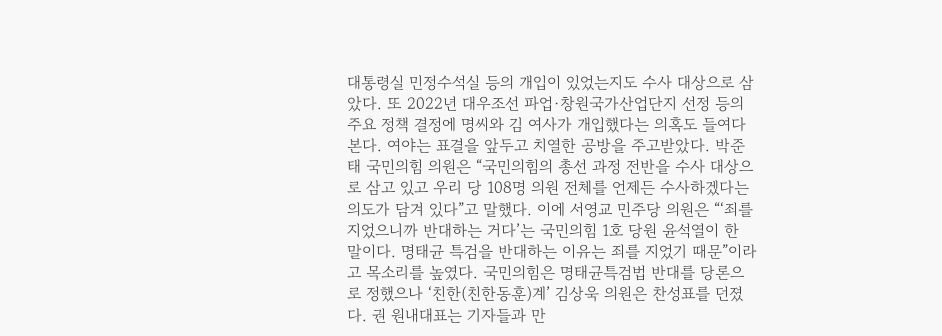대통령실 민정수석실 등의 개입이 있었는지도 수사 대상으로 삼았다. 또 2022년 대우조선 파업·창원국가산업단지 선정 등의 주요 정책 결정에 명씨와 김 여사가 개입했다는 의혹도 들여다본다. 여야는 표결을 앞두고 치열한 공방을 주고받았다. 박준태 국민의힘 의원은 “국민의힘의 총선 과정 전반을 수사 대상으로 삼고 있고 우리 당 108명 의원 전체를 언제든 수사하겠다는 의도가 담겨 있다”고 말했다. 이에 서영교 민주당 의원은 “‘죄를 지었으니까 반대하는 거다’는 국민의힘 1호 당원 윤석열이 한 말이다. 명태균 특검을 반대하는 이유는 죄를 지었기 때문”이라고 목소리를 높였다. 국민의힘은 명태균특검법 반대를 당론으로 정했으나 ‘친한(친한동훈)계’ 김상욱 의원은 찬성표를 던졌다. 권 원내대표는 기자들과 만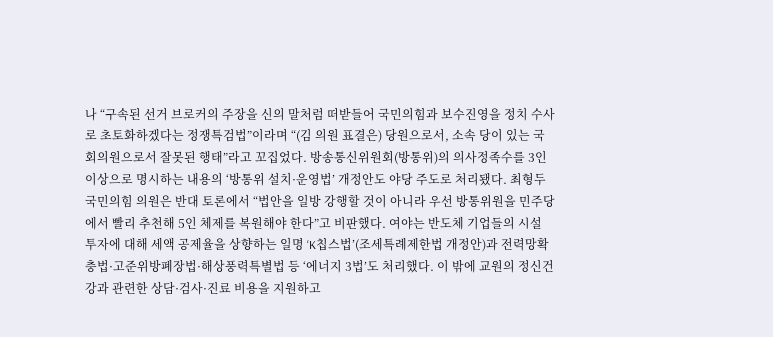나 “구속된 선거 브로커의 주장을 신의 말처럼 떠받들어 국민의힘과 보수진영을 정치 수사로 초토화하겠다는 정쟁특검법”이라며 “(김 의원 표결은) 당원으로서, 소속 당이 있는 국회의원으로서 잘못된 행태”라고 꼬집었다. 방송통신위원회(방통위)의 의사정족수를 3인 이상으로 명시하는 내용의 ‘방통위 설치·운영법’ 개정안도 야당 주도로 처리됐다. 최형두 국민의힘 의원은 반대 토론에서 “법안을 일방 강행할 것이 아니라 우선 방통위원을 민주당에서 빨리 추천해 5인 체제를 복원해야 한다”고 비판했다. 여야는 반도체 기업들의 시설 투자에 대해 세액 공제율을 상향하는 일명 ‘K칩스법’(조세특례제한법 개정안)과 전력망확충법·고준위방폐장법·해상풍력특별법 등 ‘에너지 3법’도 처리했다. 이 밖에 교원의 정신건강과 관련한 상담·검사·진료 비용을 지원하고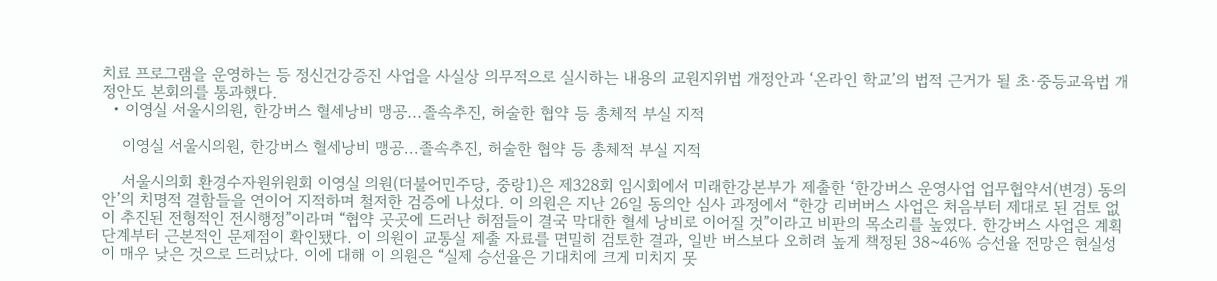치료 프로그램을 운영하는 등 정신건강증진 사업을 사실상 의무적으로 실시하는 내용의 교원지위법 개정안과 ‘온라인 학교’의 법적 근거가 될 초·중등교육법 개정안도 본회의를 통과했다.
  • 이영실 서울시의원, 한강버스 혈세낭비 맹공...졸속추진, 허술한 협약 등 총체적 부실 지적

    이영실 서울시의원, 한강버스 혈세낭비 맹공...졸속추진, 허술한 협약 등 총체적 부실 지적

    서울시의회 환경수자원위원회 이영실 의원(더불어민주당, 중랑1)은 제328회 임시회에서 미래한강본부가 제출한 ‘한강버스 운영사업 업무협약서(변경) 동의안’의 치명적 결함들을 연이어 지적하며 철저한 검증에 나섰다. 이 의원은 지난 26일 동의안 심사 과정에서 “한강 리버버스 사업은 처음부터 제대로 된 검토 없이 추진된 전형적인 전시행정”이라며 “협약 곳곳에 드러난 허점들이 결국 막대한 혈세 낭비로 이어질 것”이라고 비판의 목소리를 높였다. 한강버스 사업은 계획 단계부터 근본적인 문제점이 확인됐다. 이 의원이 교통실 제출 자료를 면밀히 검토한 결과, 일반 버스보다 오히려 높게 책정된 38~46% 승선율 전망은 현실성이 매우 낮은 것으로 드러났다. 이에 대해 이 의원은 “실제 승선율은 기대치에 크게 미치지 못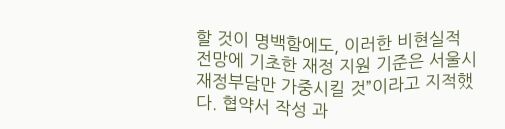할 것이 명백함에도, 이러한 비현실적 전망에 기초한 재정 지원 기준은 서울시 재정부담만 가중시킬 것”이라고 지적했다. 협약서 작성 과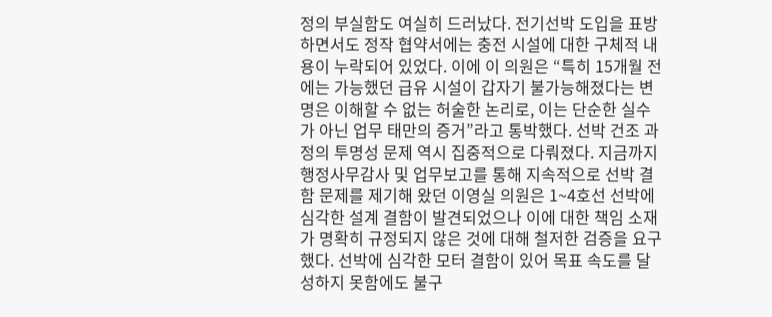정의 부실함도 여실히 드러났다. 전기선박 도입을 표방하면서도 정작 협약서에는 충전 시설에 대한 구체적 내용이 누락되어 있었다. 이에 이 의원은 “특히 15개월 전에는 가능했던 급유 시설이 갑자기 불가능해졌다는 변명은 이해할 수 없는 허술한 논리로, 이는 단순한 실수가 아닌 업무 태만의 증거”라고 통박했다. 선박 건조 과정의 투명성 문제 역시 집중적으로 다뤄졌다. 지금까지 행정사무감사 및 업무보고를 통해 지속적으로 선박 결함 문제를 제기해 왔던 이영실 의원은 1~4호선 선박에 심각한 설계 결함이 발견되었으나 이에 대한 책임 소재가 명확히 규정되지 않은 것에 대해 철저한 검증을 요구했다. 선박에 심각한 모터 결함이 있어 목표 속도를 달성하지 못함에도 불구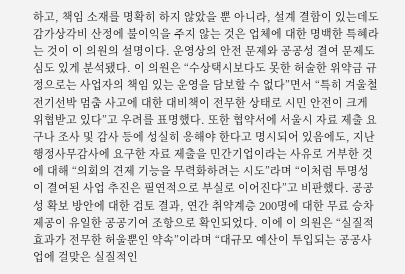하고, 책임 소재를 명확히 하지 않았을 뿐 아니라, 설계 결함이 있는데도 감가상각비 산정에 불이익을 주지 않는 것은 업체에 대한 명백한 특혜라는 것이 이 의원의 설명이다. 운영상의 안전 문제와 공공성 결여 문제도 심도 있게 분석됐다. 이 의원은 “수상택시보다도 못한 허술한 위약금 규정으로는 사업자의 책임 있는 운영을 담보할 수 없다”면서 “특히 겨울철 전기선박 멈춤 사고에 대한 대비책이 전무한 상태로 시민 안전이 크게 위협받고 있다”고 우려를 표명했다. 또한 협약서에 서울시 자료 제출 요구나 조사 및 감사 등에 성실히 응해야 한다고 명시되어 있음에도, 지난 행정사무감사에 요구한 자료 제출을 민간기업이라는 사유로 거부한 것에 대해 “의회의 견제 기능을 무력화하려는 시도”라며 “이처럼 투명성이 결여된 사업 추진은 필연적으로 부실로 이어진다”고 비판했다. 공공성 확보 방안에 대한 검토 결과, 연간 취약계층 200명에 대한 무료 승차 제공이 유일한 공공기여 조항으로 확인되었다. 이에 이 의원은 “실질적 효과가 전무한 허울뿐인 약속”이라며 “대규모 예산이 투입되는 공공사업에 걸맞은 실질적인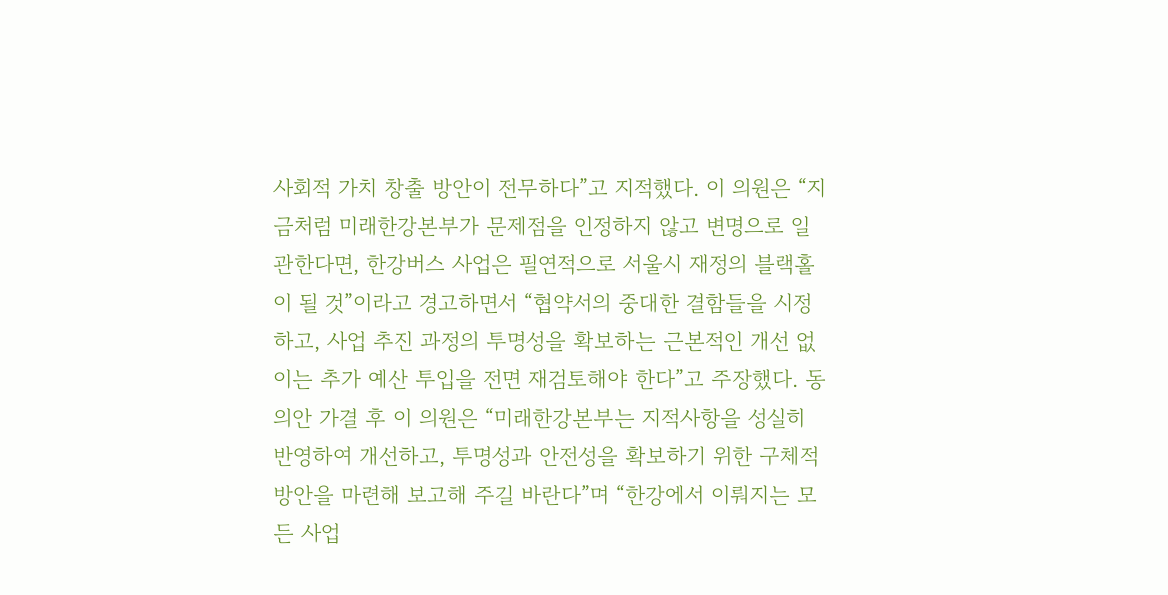사회적 가치 창출 방안이 전무하다”고 지적했다. 이 의원은 “지금처럼 미래한강본부가 문제점을 인정하지 않고 변명으로 일관한다면, 한강버스 사업은 필연적으로 서울시 재정의 블랙홀이 될 것”이라고 경고하면서 “협약서의 중대한 결함들을 시정하고, 사업 추진 과정의 투명성을 확보하는 근본적인 개선 없이는 추가 예산 투입을 전면 재검토해야 한다”고 주장했다. 동의안 가결 후 이 의원은 “미래한강본부는 지적사항을 성실히 반영하여 개선하고, 투명성과 안전성을 확보하기 위한 구체적 방안을 마련해 보고해 주길 바란다”며 “한강에서 이뤄지는 모든 사업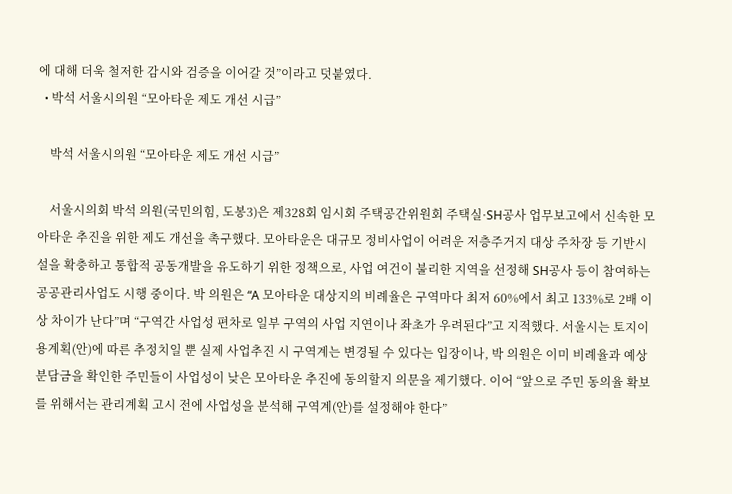에 대해 더욱 철저한 감시와 검증을 이어갈 것”이라고 덧붙였다.
  • 박석 서울시의원 “모아타운 제도 개선 시급”

    박석 서울시의원 “모아타운 제도 개선 시급”

    서울시의회 박석 의원(국민의힘, 도봉3)은 제328회 임시회 주택공간위원회 주택실·SH공사 업무보고에서 신속한 모아타운 추진을 위한 제도 개선을 촉구했다. 모아타운은 대규모 정비사업이 어려운 저층주거지 대상 주차장 등 기반시설을 확충하고 통합적 공동개발을 유도하기 위한 정책으로, 사업 여건이 불리한 지역을 선정해 SH공사 등이 참여하는 공공관리사업도 시행 중이다. 박 의원은 “A 모아타운 대상지의 비례율은 구역마다 최저 60%에서 최고 133%로 2배 이상 차이가 난다”며 “구역간 사업성 편차로 일부 구역의 사업 지연이나 좌초가 우려된다”고 지적했다. 서울시는 토지이용계획(안)에 따른 추정치일 뿐 실제 사업추진 시 구역계는 변경될 수 있다는 입장이나, 박 의원은 이미 비례율과 예상 분담금을 확인한 주민들이 사업성이 낮은 모아타운 추진에 동의할지 의문을 제기했다. 이어 “앞으로 주민 동의율 확보를 위해서는 관리계획 고시 전에 사업성을 분석해 구역계(안)를 설정해야 한다”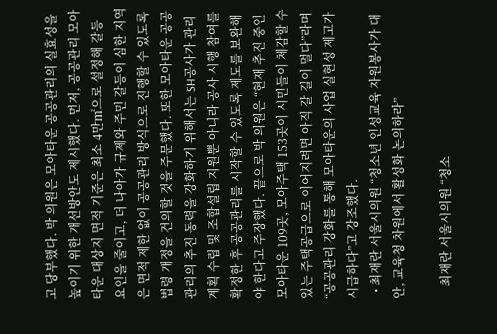고 당부했다. 박 의원은 모아타운 공공관리의 실효성을 높이기 위한 개선방안도 제시했다. 먼저, 공공관리 모아타운 대상지 면적 기준은 최소 4만㎡으로 설정해 갈등 요인을 줄이고, 더 나아가 규제와 주민 갈등이 심한 지역은 면적 제한 없이 공공관리 방식으로 진행할 수 있도록 법령 개정을 건의할 것을 주문했다. 또한 모아타운 공공관리의 추진 동력을 강화하기 위해서는 SH공사가 관리계획 수립 및 조합설립 지원뿐 아니라 공사 시행 참여를 확정한 후 공공관리를 시작할 수 있도록 제도를 보완해야 한다고 주장했다. 끝으로 박 의원은 “현재 추진 중인 모아타운 109곳, 모아주택 153곳이 시민들이 체감할 수 있는 주택공급으로 이어지려면 아직 갈 길이 멀다”라며 “공공관리 강화를 통해 모아타운의 사업 실현성 제고가 시급하다”고 강조했다.
  • 최재란 서울시의원 “청소년 인성교육 자원봉사가 대안, 교육청 차원에서 활성화 논의하라”

    최재란 서울시의원 “청소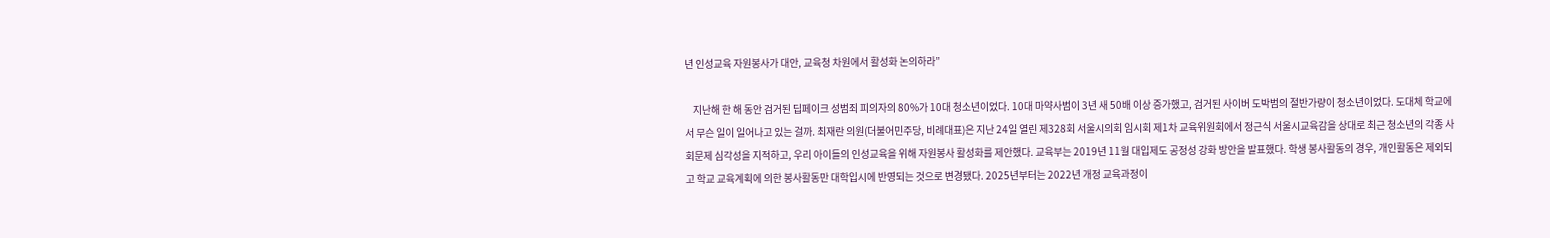년 인성교육 자원봉사가 대안, 교육청 차원에서 활성화 논의하라”

    지난해 한 해 동안 검거된 딥페이크 성범죄 피의자의 80%가 10대 청소년이었다. 10대 마약사범이 3년 새 50배 이상 증가했고, 검거된 사이버 도박범의 절반가량이 청소년이었다. 도대체 학교에서 무슨 일이 일어나고 있는 걸까. 최재란 의원(더불어민주당, 비례대표)은 지난 24일 열린 제328회 서울시의회 임시회 제1차 교육위원회에서 정근식 서울시교육감을 상대로 최근 청소년의 각종 사회문제 심각성을 지적하고, 우리 아이들의 인성교육을 위해 자원봉사 활성화를 제안했다. 교육부는 2019년 11월 대입제도 공정성 강화 방안을 발표했다. 학생 봉사활동의 경우, 개인활동은 제외되고 학교 교육계획에 의한 봉사활동만 대학입시에 반영되는 것으로 변경됐다. 2025년부터는 2022년 개정 교육과정이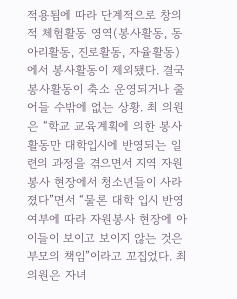적용됨에 따라 단계적으로 창의적 체험활동 영역(봉사활동, 동아리활동, 진로활동, 자율활동)에서 봉사활동이 제외됐다. 결국 봉사활동이 축소 운영되거나 줄어들 수밖에 없는 상황. 최 의원은 “학교 교육계획에 의한 봉사활동만 대학입시에 반영되는 일련의 과정을 겪으면서 지역 자원봉사 현장에서 청소년들이 사라졌다”면서 “물론 대학 입시 반영 여부에 따라 자원봉사 현장에 아이들이 보이고 보이지 않는 것은 부모의 책임”이라고 꼬집었다. 최 의원은 자녀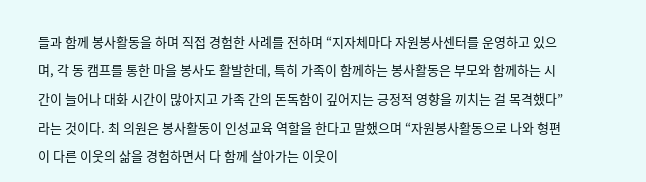들과 함께 봉사활동을 하며 직접 경험한 사례를 전하며 “지자체마다 자원봉사센터를 운영하고 있으며, 각 동 캠프를 통한 마을 봉사도 활발한데, 특히 가족이 함께하는 봉사활동은 부모와 함께하는 시간이 늘어나 대화 시간이 많아지고 가족 간의 돈독함이 깊어지는 긍정적 영향을 끼치는 걸 목격했다”라는 것이다. 최 의원은 봉사활동이 인성교육 역할을 한다고 말했으며 “자원봉사활동으로 나와 형편이 다른 이웃의 삶을 경험하면서 다 함께 살아가는 이웃이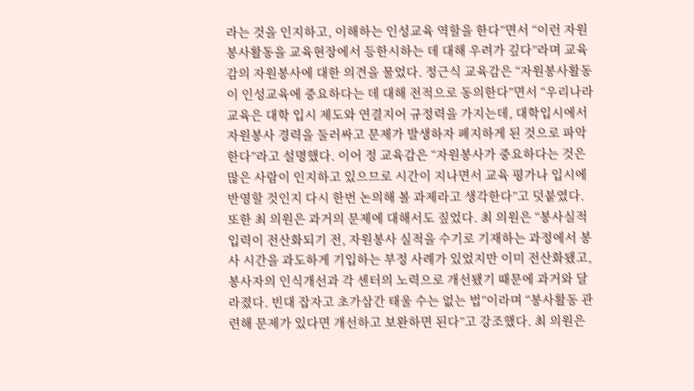라는 것을 인지하고, 이해하는 인성교육 역할을 한다”면서 “이런 자원봉사활동을 교육현장에서 등한시하는 데 대해 우려가 깊다”라며 교육감의 자원봉사에 대한 의견을 물었다. 정근식 교육감은 “자원봉사활동이 인성교육에 중요하다는 데 대해 전적으로 동의한다”면서 “우리나라 교육은 대학 입시 제도와 연결지어 규정력을 가지는데, 대학입시에서 자원봉사 경력을 둘러싸고 문제가 발생하자 폐지하게 된 것으로 파악한다”라고 설명했다. 이어 정 교육감은 “자원봉사가 중요하다는 것은 많은 사람이 인지하고 있으므로 시간이 지나면서 교육 평가나 입시에 반영할 것인지 다시 한번 논의해 볼 과제라고 생각한다”고 덧붙였다. 또한 최 의원은 과거의 문제에 대해서도 짚었다. 최 의원은 “봉사실적 입력이 전산화되기 전, 자원봉사 실적을 수기로 기재하는 과정에서 봉사 시간을 과도하게 기입하는 부정 사례가 있었지만 이미 전산화됐고, 봉사자의 인식개선과 각 센터의 노력으로 개선됐기 때문에 과거와 달라졌다. 빈대 잡자고 초가삼간 태울 수는 없는 법”이라며 “봉사활동 관련해 문제가 있다면 개선하고 보완하면 된다”고 강조했다. 최 의원은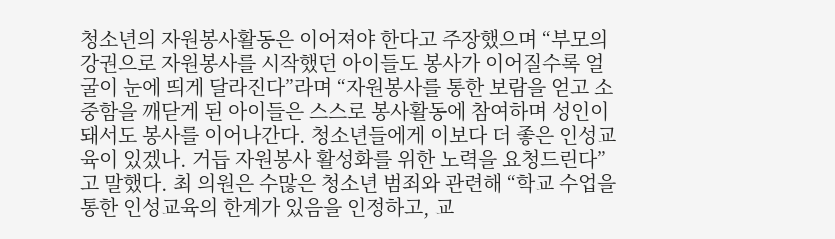청소년의 자원봉사활동은 이어져야 한다고 주장했으며 “부모의 강권으로 자원봉사를 시작했던 아이들도 봉사가 이어질수록 얼굴이 눈에 띄게 달라진다”라며 “자원봉사를 통한 보람을 얻고 소중함을 깨닫게 된 아이들은 스스로 봉사활동에 참여하며 성인이 돼서도 봉사를 이어나간다. 청소년들에게 이보다 더 좋은 인성교육이 있겠나. 거듭 자원봉사 활성화를 위한 노력을 요청드린다”고 말했다. 최 의원은 수많은 청소년 범죄와 관련해 “학교 수업을 통한 인성교육의 한계가 있음을 인정하고, 교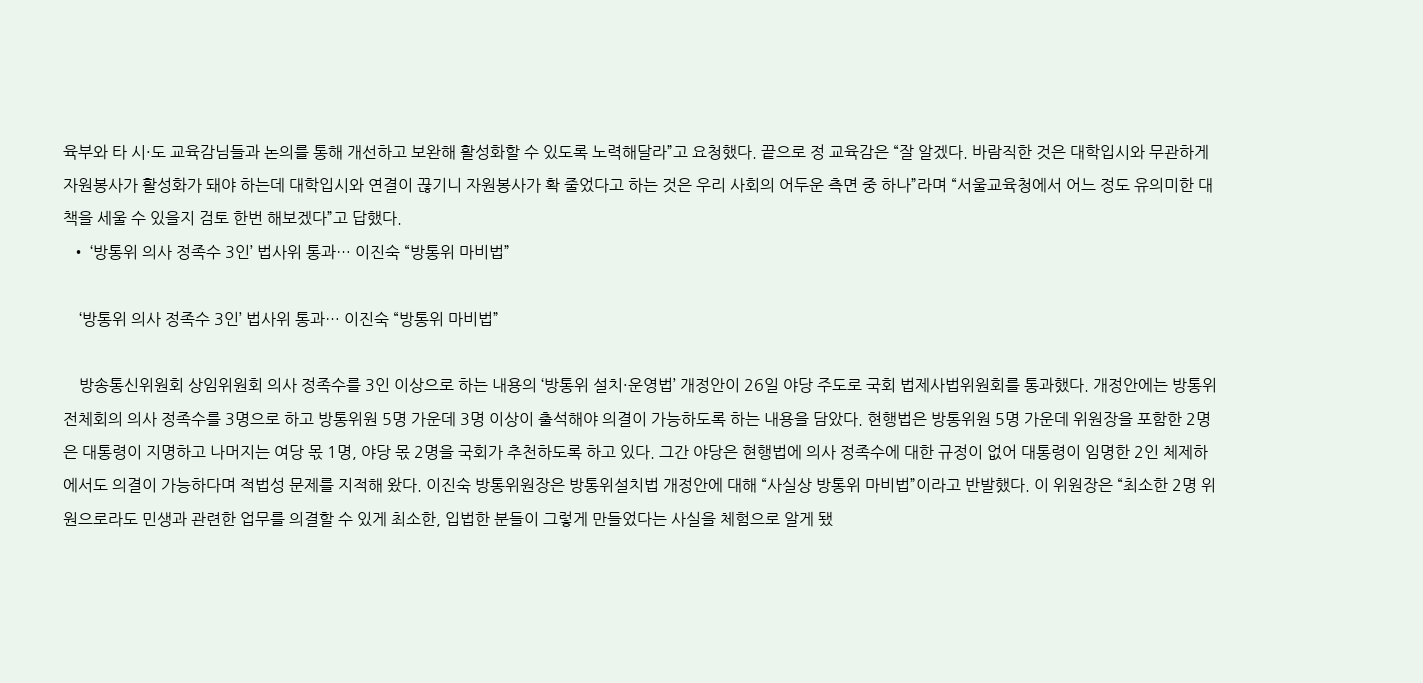육부와 타 시·도 교육감님들과 논의를 통해 개선하고 보완해 활성화할 수 있도록 노력해달라”고 요청했다. 끝으로 정 교육감은 “잘 알겠다. 바람직한 것은 대학입시와 무관하게 자원봉사가 활성화가 돼야 하는데 대학입시와 연결이 끊기니 자원봉사가 확 줄었다고 하는 것은 우리 사회의 어두운 측면 중 하나”라며 “서울교육청에서 어느 정도 유의미한 대책을 세울 수 있을지 검토 한번 해보겠다”고 답했다.
  • ‘방통위 의사 정족수 3인’ 법사위 통과… 이진숙 “방통위 마비법”

    ‘방통위 의사 정족수 3인’ 법사위 통과… 이진숙 “방통위 마비법”

    방송통신위원회 상임위원회 의사 정족수를 3인 이상으로 하는 내용의 ‘방통위 설치·운영법’ 개정안이 26일 야당 주도로 국회 법제사법위원회를 통과했다. 개정안에는 방통위 전체회의 의사 정족수를 3명으로 하고 방통위원 5명 가운데 3명 이상이 출석해야 의결이 가능하도록 하는 내용을 담았다. 현행법은 방통위원 5명 가운데 위원장을 포함한 2명은 대통령이 지명하고 나머지는 여당 몫 1명, 야당 몫 2명을 국회가 추천하도록 하고 있다. 그간 야당은 현행법에 의사 정족수에 대한 규정이 없어 대통령이 임명한 2인 체제하에서도 의결이 가능하다며 적법성 문제를 지적해 왔다. 이진숙 방통위원장은 방통위설치법 개정안에 대해 “사실상 방통위 마비법”이라고 반발했다. 이 위원장은 “최소한 2명 위원으로라도 민생과 관련한 업무를 의결할 수 있게 최소한, 입법한 분들이 그렇게 만들었다는 사실을 체험으로 알게 됐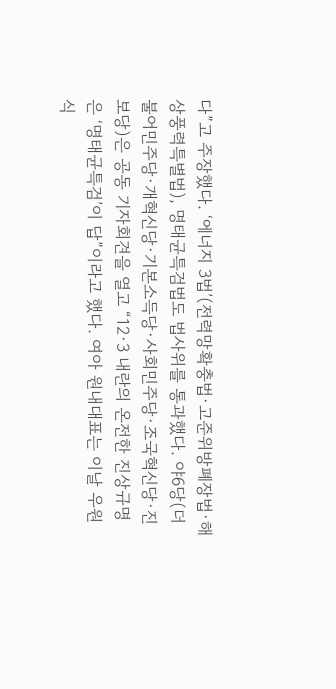다”고 주장했다. ‘에너지 3법’(전력망확충법·고준위방폐장법·해상풍력특별법), 명태균특검법도 법사위를 통과했다. 야6당(더불어민주당·개혁신당·기본소득당·사회민주당·조국혁신당·진보당)은 공동 기자회견을 열고 “12·3 내란의 온전한 진상규명은 ‘명태균특검’이 답”이라고 했다. 여아 원내대표는 이날 우원식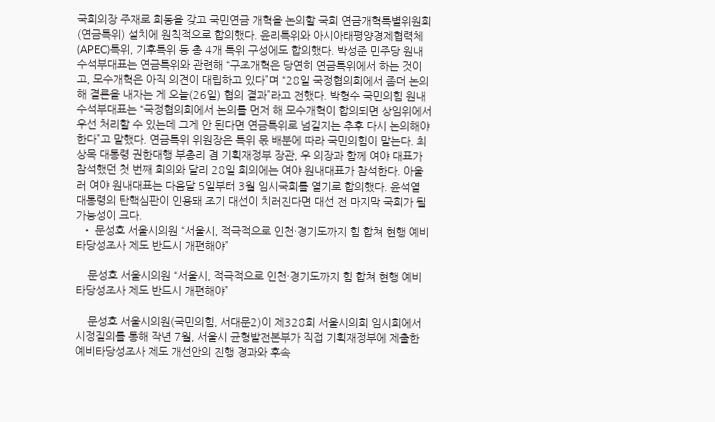국회의장 주재로 회동을 갖고 국민연금 개혁을 논의할 국회 연금개혁특별위원회(연금특위) 설치에 원칙적으로 합의했다. 윤리특위와 아시아태평양경제협력체(APEC)특위, 기후특위 등 총 4개 특위 구성에도 합의했다. 박성준 민주당 원내수석부대표는 연금특위와 관련해 “구조개혁은 당연히 연금특위에서 하는 것이고, 모수개혁은 아직 의견이 대립하고 있다”며 “28일 국정협의회에서 좀더 논의해 결론을 내자는 게 오늘(26일) 협의 결과”라고 전했다. 박형수 국민의힘 원내수석부대표는 “국정협의회에서 논의를 먼저 해 모수개혁이 합의되면 상임위에서 우선 처리할 수 있는데 그게 안 된다면 연금특위로 넘길지는 추후 다시 논의해야 한다”고 말했다. 연금특위 위원장은 특위 몫 배분에 따라 국민의힘이 맡는다. 최상목 대통령 권한대행 부총리 겸 기획재정부 장관, 우 의장과 함께 여야 대표가 참석했던 첫 번째 회의와 달리 28일 회의에는 여야 원내대표가 참석한다. 아울러 여야 원내대표는 다음달 5일부터 3월 임시국회를 열기로 합의했다. 윤석열 대통령의 탄핵심판이 인용돼 조기 대선이 치러진다면 대선 전 마지막 국회가 될 가능성이 크다.
  • 문성호 서울시의원 “서울시, 적극적으로 인천·경기도까지 힘 합쳐 현행 예비타당성조사 제도 반드시 개편해야”

    문성호 서울시의원 “서울시, 적극적으로 인천·경기도까지 힘 합쳐 현행 예비타당성조사 제도 반드시 개편해야”

    문성호 서울시의원(국민의힘, 서대문2)이 제328회 서울시의회 임시회에서 시정질의를 통해 작년 7월, 서울시 균형발전본부가 직접 기획재정부에 제출한 예비타당성조사 제도 개선안의 진행 경과와 후속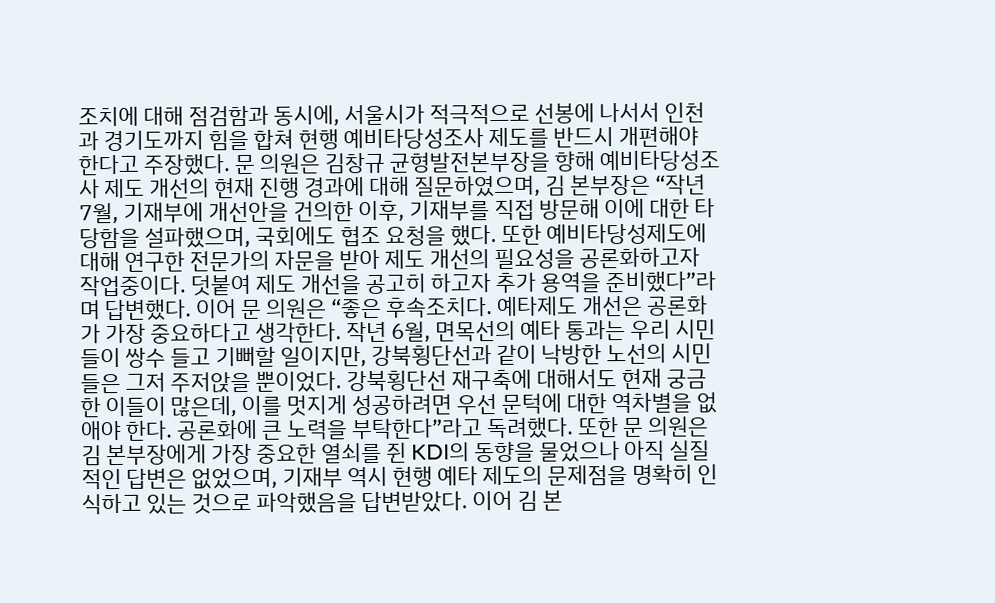조치에 대해 점검함과 동시에, 서울시가 적극적으로 선봉에 나서서 인천과 경기도까지 힘을 합쳐 현행 예비타당성조사 제도를 반드시 개편해야 한다고 주장했다. 문 의원은 김창규 균형발전본부장을 향해 예비타당성조사 제도 개선의 현재 진행 경과에 대해 질문하였으며, 김 본부장은 “작년 7월, 기재부에 개선안을 건의한 이후, 기재부를 직접 방문해 이에 대한 타당함을 설파했으며, 국회에도 협조 요청을 했다. 또한 예비타당성제도에 대해 연구한 전문가의 자문을 받아 제도 개선의 필요성을 공론화하고자 작업중이다. 덧붙여 제도 개선을 공고히 하고자 추가 용역을 준비했다”라며 답변했다. 이어 문 의원은 “좋은 후속조치다. 예타제도 개선은 공론화가 가장 중요하다고 생각한다. 작년 6월, 면목선의 예타 통과는 우리 시민들이 쌍수 들고 기뻐할 일이지만, 강북횡단선과 같이 낙방한 노선의 시민들은 그저 주저앉을 뿐이었다. 강북횡단선 재구축에 대해서도 현재 궁금한 이들이 많은데, 이를 멋지게 성공하려면 우선 문턱에 대한 역차별을 없애야 한다. 공론화에 큰 노력을 부탁한다”라고 독려했다. 또한 문 의원은 김 본부장에게 가장 중요한 열쇠를 쥔 KDI의 동향을 물었으나 아직 실질적인 답변은 없었으며, 기재부 역시 현행 예타 제도의 문제점을 명확히 인식하고 있는 것으로 파악했음을 답변받았다. 이어 김 본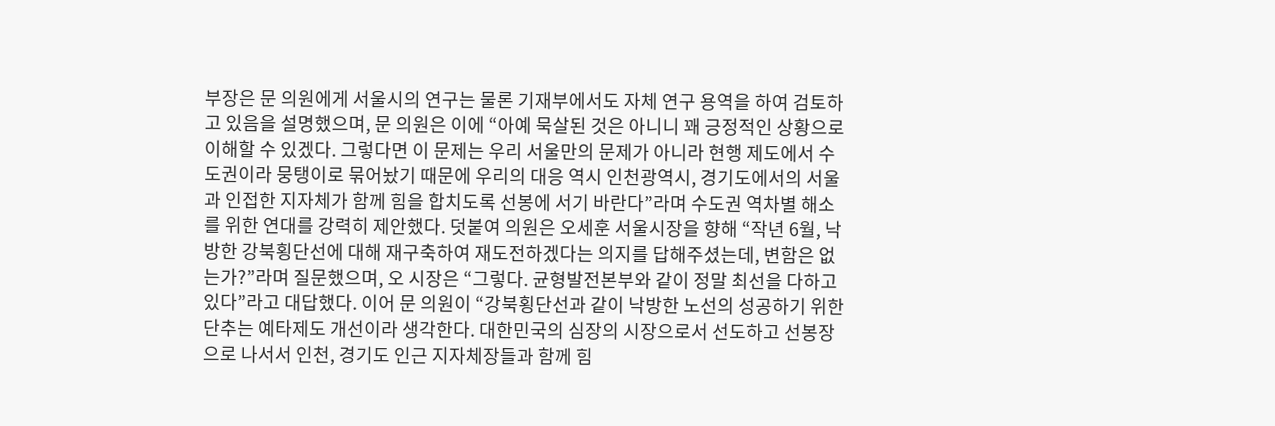부장은 문 의원에게 서울시의 연구는 물론 기재부에서도 자체 연구 용역을 하여 검토하고 있음을 설명했으며, 문 의원은 이에 “아예 묵살된 것은 아니니 꽤 긍정적인 상황으로 이해할 수 있겠다. 그렇다면 이 문제는 우리 서울만의 문제가 아니라 현행 제도에서 수도권이라 뭉탱이로 묶어놨기 때문에 우리의 대응 역시 인천광역시, 경기도에서의 서울과 인접한 지자체가 함께 힘을 합치도록 선봉에 서기 바란다”라며 수도권 역차별 해소를 위한 연대를 강력히 제안했다. 덧붙여 의원은 오세훈 서울시장을 향해 “작년 6월, 낙방한 강북횡단선에 대해 재구축하여 재도전하겠다는 의지를 답해주셨는데, 변함은 없는가?”라며 질문했으며, 오 시장은 “그렇다. 균형발전본부와 같이 정말 최선을 다하고 있다”라고 대답했다. 이어 문 의원이 “강북횡단선과 같이 낙방한 노선의 성공하기 위한 단추는 예타제도 개선이라 생각한다. 대한민국의 심장의 시장으로서 선도하고 선봉장으로 나서서 인천, 경기도 인근 지자체장들과 함께 힘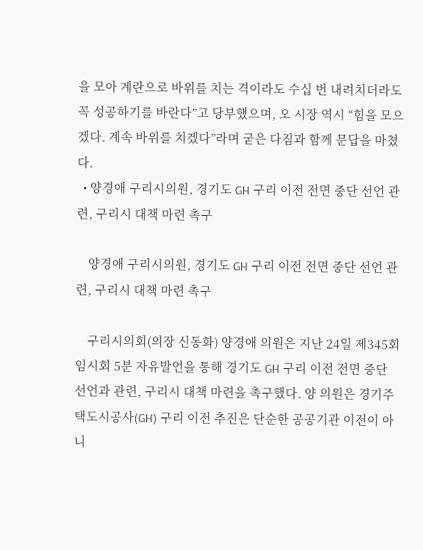을 모아 계란으로 바위를 치는 격이라도 수십 번 내려치더라도 꼭 성공하기를 바란다”고 당부했으며, 오 시장 역시 “힘을 모으겠다. 계속 바위를 치겠다”라며 굳은 다짐과 함께 문답을 마쳤다.
  • 양경애 구리시의원, 경기도 GH 구리 이전 전면 중단 선언 관련, 구리시 대책 마련 촉구

    양경애 구리시의원, 경기도 GH 구리 이전 전면 중단 선언 관련, 구리시 대책 마련 촉구

    구리시의회(의장 신동화) 양경애 의원은 지난 24일 제345회 임시회 5분 자유발언을 통해 경기도 GH 구리 이전 전면 중단 선언과 관련, 구리시 대책 마련을 촉구했다. 양 의원은 경기주택도시공사(GH) 구리 이전 추진은 단순한 공공기관 이전이 아니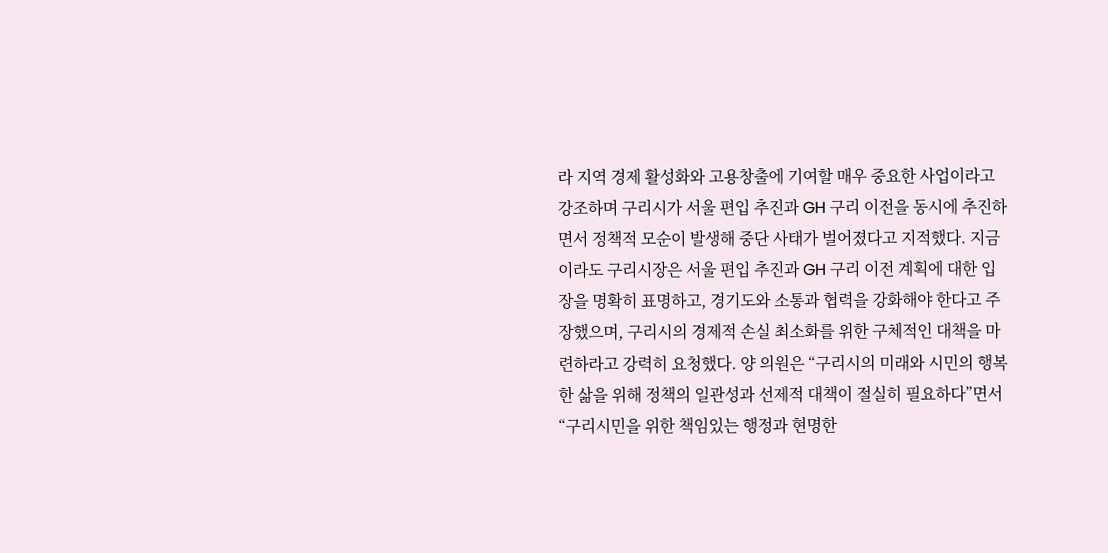라 지역 경제 활성화와 고용창출에 기여할 매우 중요한 사업이라고 강조하며 구리시가 서울 편입 추진과 GH 구리 이전을 동시에 추진하면서 정책적 모순이 발생해 중단 사태가 벌어졌다고 지적했다. 지금이라도 구리시장은 서울 편입 추진과 GH 구리 이전 계획에 대한 입장을 명확히 표명하고, 경기도와 소통과 협력을 강화해야 한다고 주장했으며, 구리시의 경제적 손실 최소화를 위한 구체적인 대책을 마련하라고 강력히 요청했다. 양 의원은 “구리시의 미래와 시민의 행복한 삶을 위해 정책의 일관성과 선제적 대책이 절실히 필요하다”면서 “구리시민을 위한 책임있는 행정과 현명한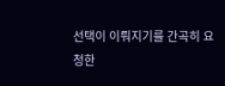선택이 이뤄지기를 간곡히 요청한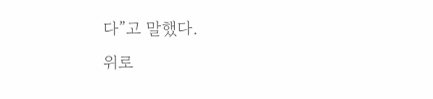다”고 말했다.
위로